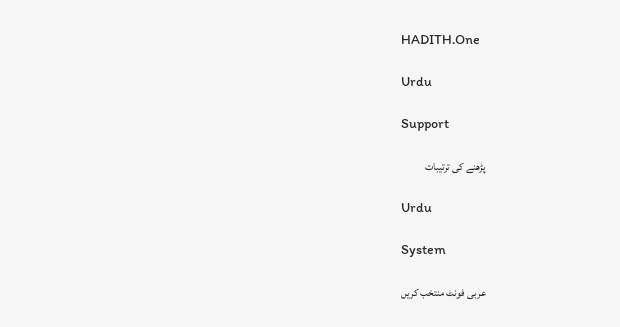HADITH.One

Urdu

Support

پڑھنے کی ترتیبات

Urdu

System

عربی فونٹ منتخب کریں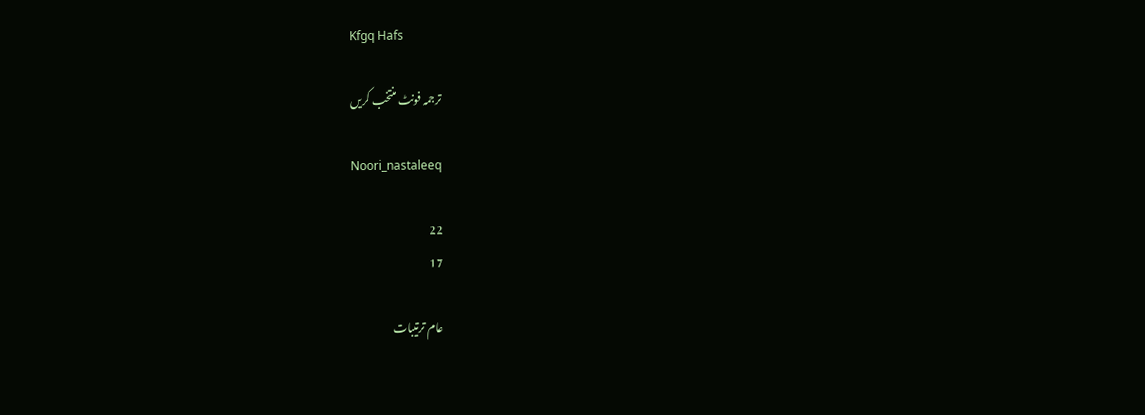Kfgq Hafs

ترجمہ فونٹ منتخب کریں

Noori_nastaleeq

22
17

عام ترتیبات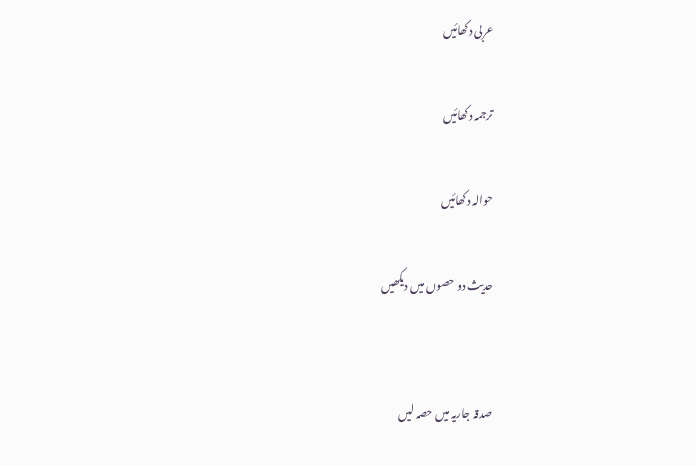عربی دکھائیں

ترجمہ دکھائیں

حوالہ دکھائیں

حدیث دو حصوں میں دیکھیں


صدقہ جاریہ میں حصہ لیں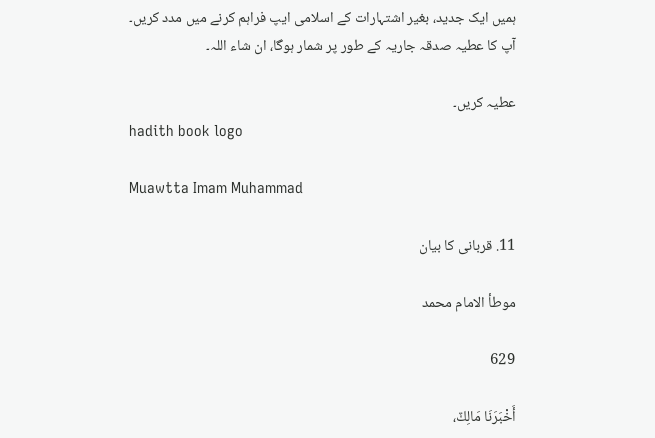ہمیں ایک جدید، بغیر اشتہارات کے اسلامی ایپ فراہم کرنے میں مدد کریں۔ آپ کا عطیہ صدقہ جاریہ کے طور پر شمار ہوگا، ان شاء اللہ۔

عطیہ کریں۔
hadith book logo

Muawtta Imam Muhammad

11. قربانی کا بیان

موطأ الامام محمد

629

أَخْبَرَنَا مَالِكٌ،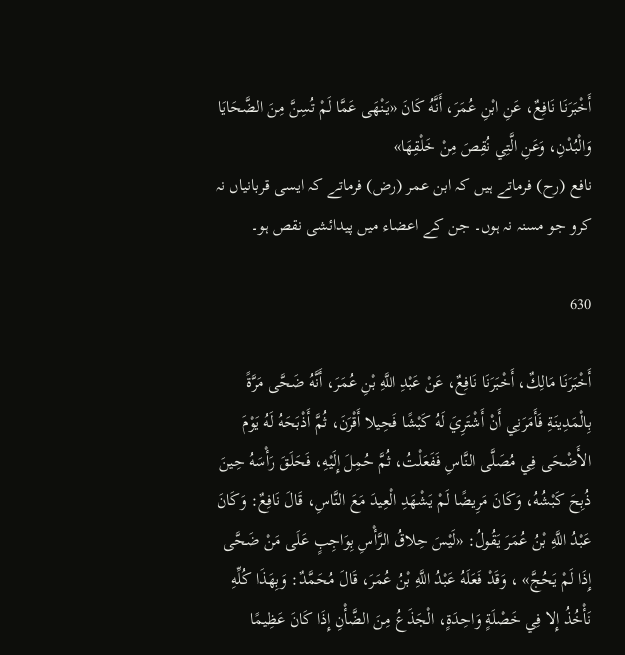أَخْبَرَنَا نَافِعٌ، عَنِ ابْنِ عُمَرَ، أَنَّهُ كَانَ «يَنْهَى عَمَّا لَمْ تُسِنَّ مِنَ الضَّحَايَا وَالْبُدْنِ، وَعَنِ الَّتِي نُقِصَ مِنْ خَلْقِهَا»
نافع (رح) فرماتے ہیں کہ ابن عمر (رض) فرماتے کہ ایسی قربانیاں نہ کرو جو مسنہ نہ ہوں۔ جن کے اعضاء میں پیدائشی نقص ہو۔

630

أَخْبَرَنَا مَالِكٌ، أَخْبَرَنَا نَافِعٌ، عَنْ عَبْدِ اللَّهِ بْنِ عُمَرَ، أَنَّهُ ضَحَّى مَرَّةً بِالْمَدِينَةِ فَأَمَرَنِي أَنْ أَشْتَرِيَ لَهُ كَبْشًا فَحِيلا أَقْرَنَ، ثُمَّ أَذْبَحَهُ لَهُ يَوْمَ الأَضْحَى فِي مُصَلَّى النَّاسِ فَفَعَلْتُ، ثُمَّ حُمِلَ إِلَيْهِ، فَحَلَقَ رَأْسَهُ حِينَ ذُبِحَ كَبْشُهُ، وَكَانَ مَرِيضًا لَمْ يَشْهَدِ الْعِيدَ مَعَ النَّاسِ، قَالَ نَافِعٌ: وَكَانَ عَبْدُ اللَّهِ بْنُ عُمَرَ يَقُولُ: «لَيْسَ حِلاقُ الرَّأْسِ بِوَاجِبٍ عَلَى مَنْ ضَحَّى إِذَا لَمْ يَحُجَّ» ، وَقَدْ فَعَلَهُ عَبْدُ اللَّهِ بْنُ عُمَرَ، قَالَ مُحَمَّدٌ: وَبِهَذَا كُلِّهِ نَأْخُذُ إِلا فِي خَصْلَةٍ وَاحِدَةٍ، الْجَذَعُ مِنَ الضَّأْنِ إِذَا كَانَ عَظِيمًا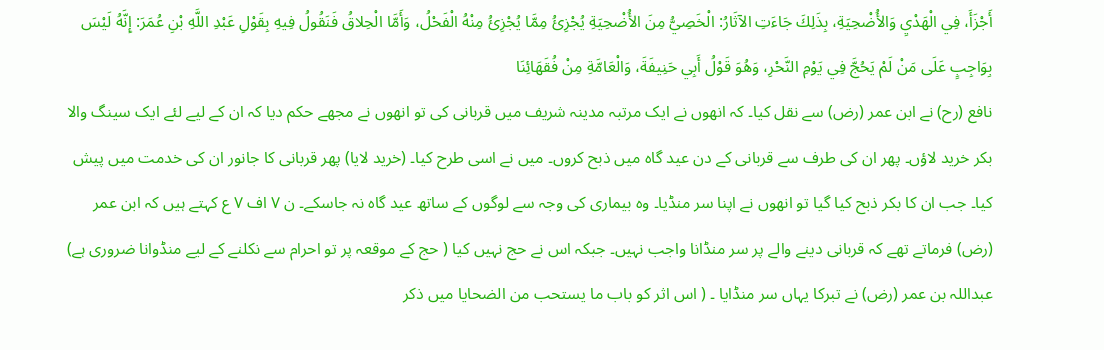أَجْزَأَ، فِي الْهَدْيِ وَالأُضْحِيَةِ، بِذَلِكَ جَاءَتِ الآثَارُ: الْخَصِيُّ مِنَ الأُضْحِيَةِ يُجْزِئُ مِمَّا يُجْزِئُ مِنْهُ الْفَحْلُ، وَأَمَّا الْحِلاقُ فَنَقُولُ فِيهِ بِقَوْلِ عَبْدِ اللَّهِ بْنِ عُمَرَ: إِنَّهُ لَيْسَ بِوَاجِبٍ عَلَى مَنْ لَمْ يَحُجَّ فِي يَوْمِ النَّحْرِ، وَهُوَ قَوْلُ أَبِي حَنِيفَةَ، وَالْعَامَّةِ مِنْ فُقَهَائِنَا
نافع (رح) نے ابن عمر (رض) سے نقل کیا۔ کہ انھوں نے ایک مرتبہ مدینہ شریف میں قربانی کی تو انھوں نے مجھے حکم دیا کہ ان کے لیے لئے ایک سینگ والا بکر خرید لاؤں۔ پھر ان کی طرف سے قربانی کے دن عید گاہ میں ذبح کروں۔ میں نے اسی طرح کیا۔ (خرید لایا) پھر قربانی کا جانور ان کی خدمت میں پیش کیا۔ جب ان کا بکر ذبح کیا گیا تو انھوں نے اپنا سر منڈیا۔ وہ بیماری کی وجہ سے لوگوں کے ساتھ عید گاہ نہ جاسکے۔ ن ٧ اف ٧ ع کہتے ہیں کہ ابن عمر (رض) فرماتے تھے کہ قربانی دینے والے پر سر منڈانا واجب نہیں۔ جبکہ اس نے حج نہیں کیا ( حج کے موقعہ پر تو احرام سے نکلنے کے لیے منڈوانا ضروری ہے) عبداللہ بن عمر (رض) نے تبرکا یہاں سر منڈایا ۔ ( اس اثر کو باب ما یستحب من الضحایا میں ذکر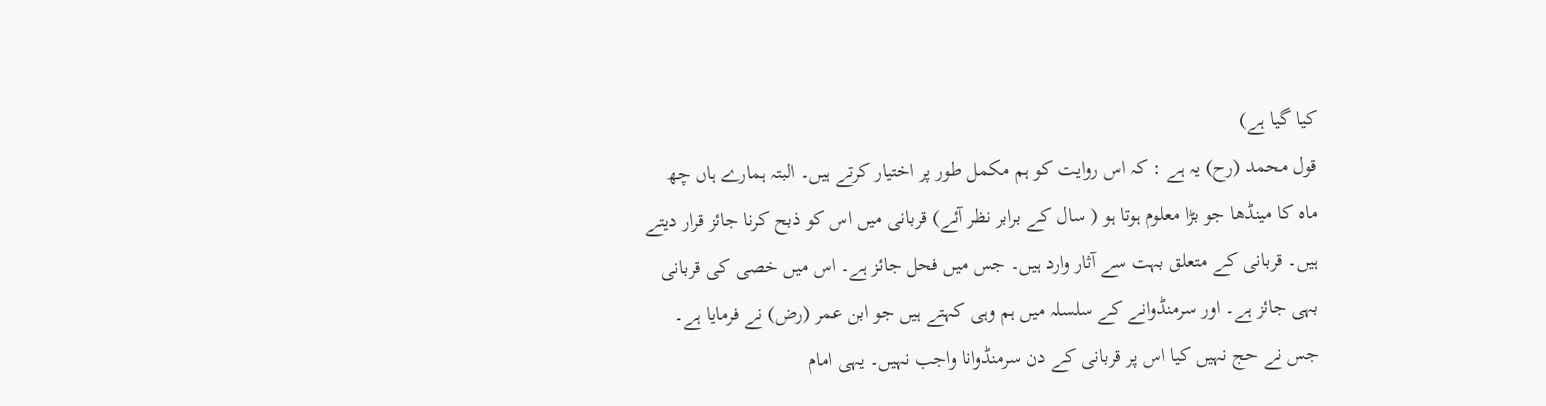کیا گیا ہے)
قول محمد (رح) یہ ہے : کہ اس روایت کو ہم مکمل طور پر اختیار کرتے ہیں۔ البتہ ہمارے ہاں چھ ماہ کا مینڈھا جو بڑا معلوم ہوتا ہو ( سال کے برابر نظر آئے) قربانی میں اس کو ذبح کرنا جائز قرار دیتے ہیں۔ قربانی کے متعلق بہت سے آثار وارد ہیں۔ جس میں فحل جائز ہے۔ اس میں خصی کی قربانی بہی جائز ہے۔ اور سرمنڈوانے کے سلسلہ میں ہم وہی کہتے ہیں جو ابن عمر (رض) نے فرمایا ہے۔ جس نے حج نہیں کیا اس پر قربانی کے دن سرمنڈوانا واجب نہیں۔ یہی امام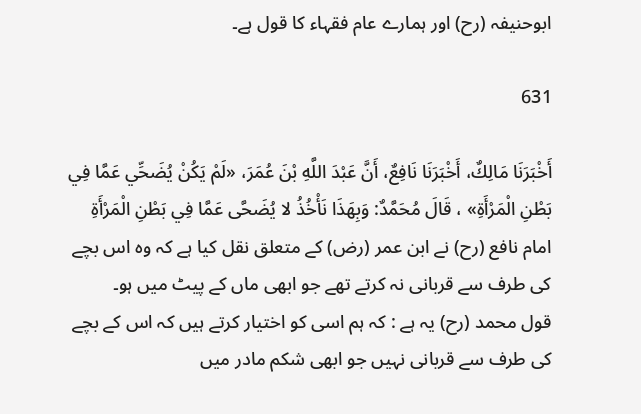ابوحنیفہ (رح) اور ہمارے عام فقہاء کا قول ہے۔

631

أَخْبَرَنَا مَالِكٌ، أَخْبَرَنَا نَافِعٌ، أَنَّ عَبْدَ اللَّهِ بْنَ عُمَرَ، «لَمْ يَكُنْ يُضَحِّي عَمَّا فِي بَطْنِ الْمَرْأَةِ» ، قَالَ مُحَمَّدٌ: وَبِهَذَا نَأْخُذُ لا يُضَحَّى عَمَّا فِي بَطْنِ الْمَرْأَةِ
امام نافع (رح) نے ابن عمر (رض) کے متعلق نقل کیا ہے کہ وہ اس بچے کی طرف سے قربانی نہ کرتے تھے جو ابھی ماں کے پیٹ میں ہو۔
قول محمد (رح) یہ ہے : کہ ہم اسی کو اختیار کرتے ہیں کہ اس کے بچے کی طرف سے قربانی نہیں جو ابھی شکم مادر میں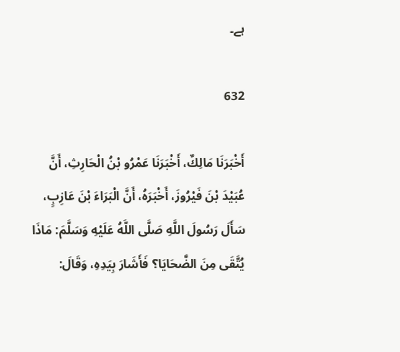ہے۔

632

أَخْبَرَنَا مَالِكٌ، أَخْبَرَنَا عَمْرُو بْنُ الْحَارِثِ، أَنَّ عُبَيْدَ بْنَ فَيْرُوزَ، أَخْبَرَهُ، أَنَّ الْبَرَاءَ بْنَ عَازِبٍ، سَأَلَ رَسُولَ اللَّهِ صَلَّى اللَّهُ عَلَيْهِ وَسَلَّمَ: مَاذَا يُتَّقَى مِنَ الضَّحَايَا؟ فَأَشَارَ بِيَدِهِ، وَقَالَ: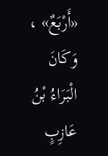«أَرْبَعٌ» ، وَكَانَ الْبَرَاءُ بْنُ عَازِبٍ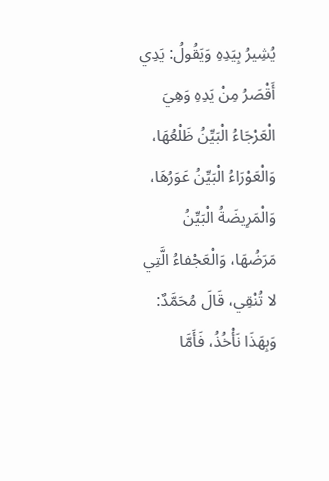يُشِيرُ بِيَدِهِ وَيَقُولُ: يَدِي أَقْصَرُ مِنْ يَدِهِ وَهِيَ الْعَرْجَاءُ الْبَيِّنُ ظَلْعُهَا، وَالْعَوْرَاءُ الْبَيِّنُ عَوَرُهَا، وَالْمَرِيضَةُ الْبَيِّنُ مَرَضُهَا، وَالْعَجْفاءُ الَّتِي لا تُنْقِي، قَالَ مُحَمَّدٌ: وَبِهَذَا نَأْخُذُ، فَأَمَّا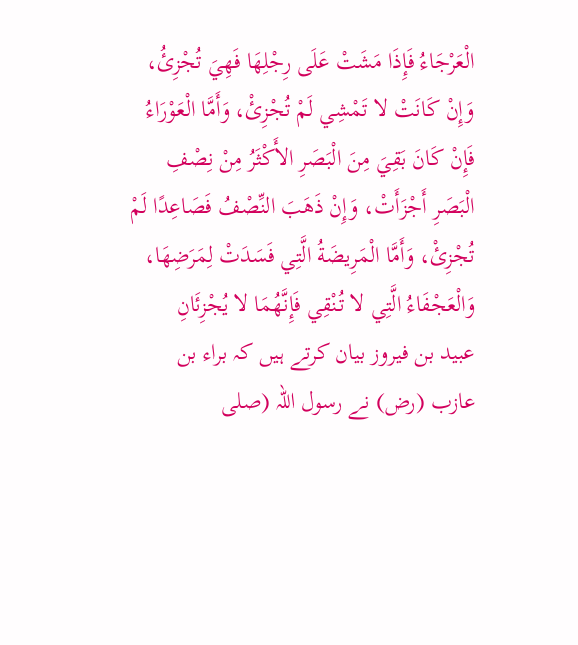الْعَرْجَاءُ فَإِذَا مَشَتْ عَلَى رِجْلِهَا فَهِيَ تُجْزِئُ، وَإِنْ كَانَتْ لا تَمْشِي لَمْ تُجْزِئْ، وَأَمَّا الْعَوْرَاءُ فَإِنْ كَانَ بَقِيَ مِنَ الْبَصَرِ الأَكْثَرُ مِنْ نِصْفِ الْبَصَرِ أَجْزَأَتْ، وَإِنْ ذَهَبَ النِّصْفُ فَصَاعِدًا لَمْ تُجْزِئْ، وَأَمَّا الْمَرِيضَةُ الَّتِي فَسَدَتْ لِمَرَضِهَا، وَالْعَجْفَاءُ الَّتِي لا تُنْقِي فَإِنَّهُمَا لا يُجْزِئَانِ
عبید بن فیروز بیان کرتے ہیں کہ براء بن عازب (رض) نے رسول اللہ (صلی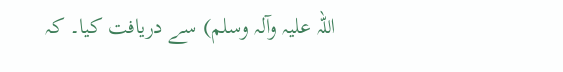اللہ علیہ وآلہ وسلم) سے دریافت کیا۔ کہ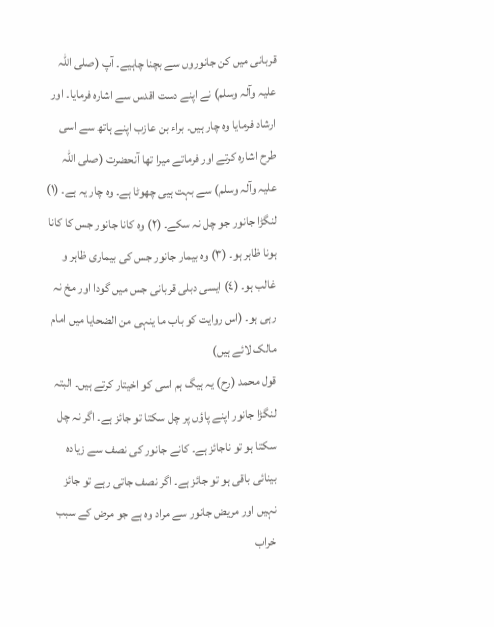قربانی میں کن جانوروں سے بچنا چاہیے۔ آپ (صلی اللہ علیہ وآلہ وسلم) نے اپنے دست اقدس سے اشارہ فرمایا۔ اور ارشاد فرمایا وہ چار ہیں۔ براء بن عازب اپنے ہاتھ سے اسی طرح اشارہ کرتے اور فرماتے میرا تھا آنحضرت (صلی اللہ علیہ وآلہ وسلم) سے بہت ہیی چھوٹا ہے۔ وہ چار یہ ہے۔ (١) لنگڑا جانور جو چل نہ سکے۔ (٢) وہ کانا جانور جس کا کانا ہونا ظاہر ہو۔ (٣) وہ بیمار جانور جس کی بیماری ظاہر و غالب ہو۔ (٤) ایسی دبلی قربانی جس میں گودا اور مخ نہ رہی ہو۔ (اس روایت کو باب ما ینہی من الضحایا میں امام مالک لائے ہیں)
قول محمد (رح) یہ ہیگ ہم اسی کو اخیتار کرتے ہیں۔ البتہ لنگڑا جانور اپنے پاؤں پر چل سکتا تو جائز ہے۔ اگر نہ چل سکتا ہو تو ناجائز ہے۔ کانے جانور کی نصف سے زیادہ بینائی باقی ہو تو جائز ہے۔ اگر نصف جاتی رہے تو جائز نہیں اور مریض جانور سے مراد وہ ہے جو مرض کے سبب خراب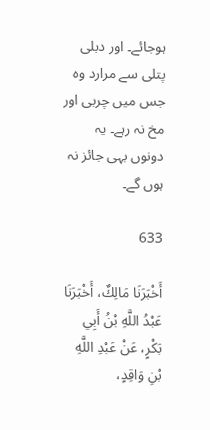ہوجائے۔ اور دبلی پتلی سے مرارد وہ جس میں چربی اور مخ نہ رہے۔ یہ دونوں بہی جائز نہ ہوں گے۔

633

أَخْبَرَنَا مَالِكٌ، أَخْبَرَنَا عَبْدُ اللَّهِ بْنُ أَبِي بَكْرٍ، عَنْ عَبْدِ اللَّهِ بْنِ وَاقِدٍ،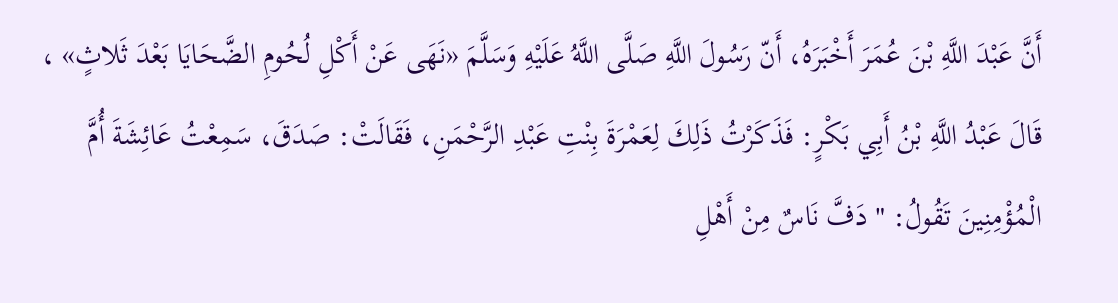أَنَّ عَبْدَ اللَّهِ بْنَ عُمَرَ أَخْبَرَهُ، أَنّ رَسُولَ اللَّهِ صَلَّى اللَّهُ عَلَيْهِ وَسَلَّمَ «نَهَى عَنْ أَكْلِ لُحُومِ الضَّحَايَا بَعْدَ ثَلاثٍ» ، قَالَ عَبْدُ اللَّهِ بْنُ أَبِي بَكْرٍ: فَذَكَرْتُ ذَلِكَ لِعَمْرَةَ بِنْتِ عَبْدِ الرَّحْمَنِ، فَقَالَتْ: صَدَقَ، سَمِعْتُ عَائِشَةَ أُمَّ الْمُؤْمِنِينَ تَقُولُ: " دَفَّ نَاسٌ مِنْ أَهْلِ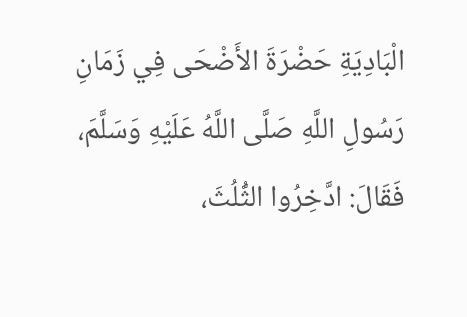الْبَادِيَةِ حَضْرَةَ الأَضْحَى فِي زَمَانِ رَسُولِ اللَّهِ صَلَّى اللَّهُ عَلَيْهِ وَسَلَّمَ، فَقَالَ: ادَّخِرُوا الثُّلُثَ،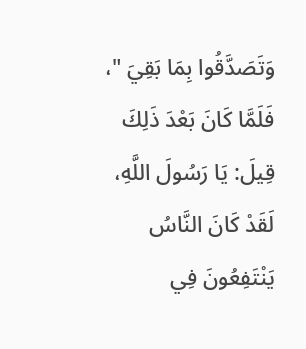وَتَصَدَّقُوا بِمَا بَقِيَ "، فَلَمَّا كَانَ بَعْدَ ذَلِكَ قِيلَ: يَا رَسُولَ اللَّهِ، لَقَدْ كَانَ النَّاسُ يَنْتَفِعُونَ فِي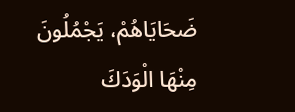ضَحَايَاهُمْ، يَجْمُلُونَ مِنْهَا الْوَدَكَ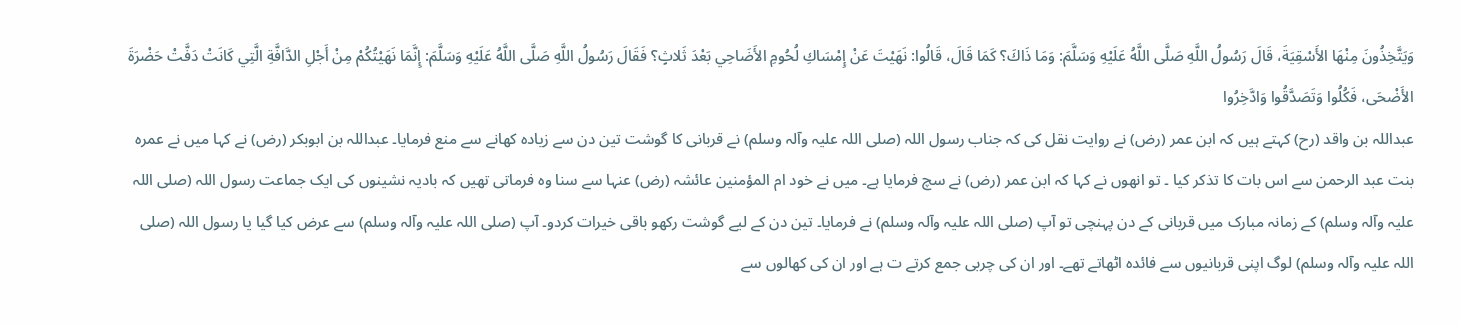وَيَتَّخِذُونَ مِنْهَا الأَسْقِيَةَ، قَالَ رَسُولُ اللَّهِ صَلَّى اللَّهُ عَلَيْهِ وَسَلَّمَ: وَمَا ذَاكَ؟ كَمَا قَالَ، قَالُوا: نَهَيْتَ عَنْ إِمْسَاكِ لُحُومِ الأَضَاحِي بَعْدَ ثَلاثٍ؟ فَقَالَ رَسُولُ اللَّهِ صَلَّى اللَّهُ عَلَيْهِ وَسَلَّمَ: إِنَّمَا نَهَيْتُكُمْ مِنْ أَجْلِ الدَّافَّةِ الَّتِي كَانَتْ دَفَّتْ حَضْرَةَ الأَضْحَى، فَكُلُوا وَتَصَدَّقُوا وَادَّخِرُوا
عبداللہ بن واقد (رح) کہتے ہیں کہ ابن عمر (رض) نے روایت نقل کی کہ جناب رسول اللہ (صلی اللہ علیہ وآلہ وسلم) نے قربانی کا گوشت تین دن سے زیادہ کھانے سے منع فرمایا۔ عبداللہ بن ابوبکر (رض) نے کہا میں نے عمرہ بنت عبد الرحمن سے اس بات کا تذکر کیا ۔ تو انھوں نے کہا کہ ابن عمر (رض) نے سچ فرمایا ہے۔ میں نے خود ام المؤمنین عائشہ (رض) عنہا سے سنا وہ فرماتی تھیں کہ بادیہ نشینوں کی ایک جماعت رسول اللہ (صلی اللہ علیہ وآلہ وسلم) کے زمانہ مبارک میں قربانی کے دن پہنچی تو آپ (صلی اللہ علیہ وآلہ وسلم) نے فرمایا۔ تین دن کے لیے گوشت رکھو باقی خیرات کردو۔ آپ (صلی اللہ علیہ وآلہ وسلم) سے عرض کیا گیا یا رسول اللہ (صلی اللہ علیہ وآلہ وسلم) لوگ اپنی قربانیوں سے فائدہ اٹھاتے تھے۔ اور ان کی چربی جمع کرتے ت ہے اور ان کی کھالوں سے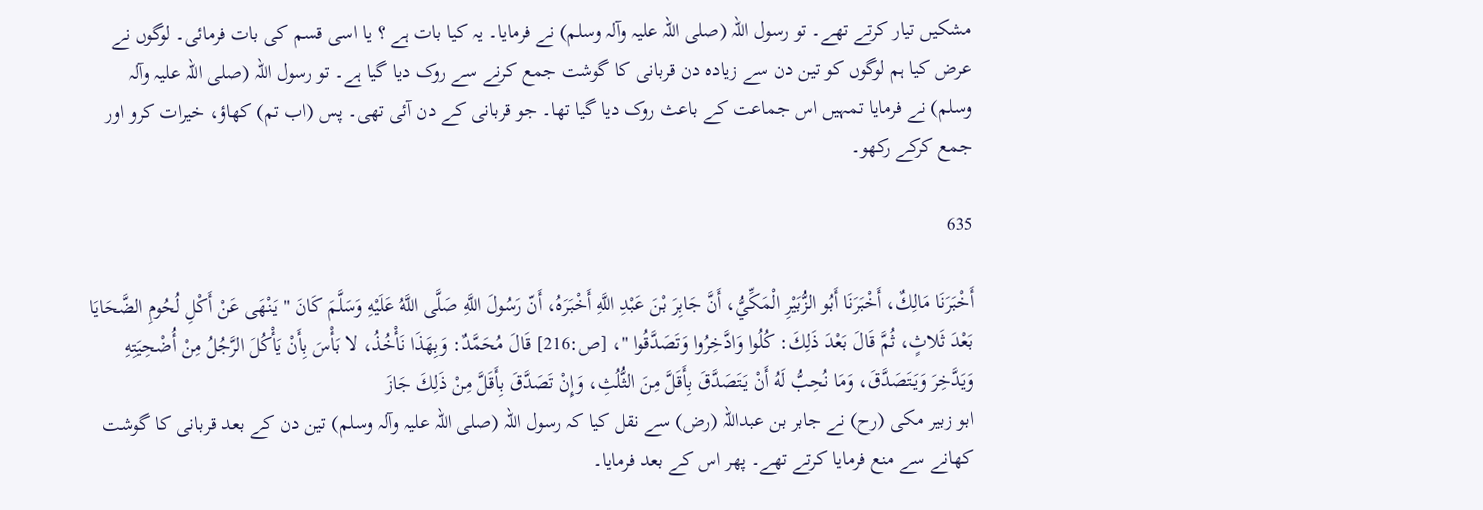مشکیں تیار کرتے تھے۔ تو رسول اللہ (صلی اللہ علیہ وآلہ وسلم) نے فرمایا۔ یہ کیا بات ہے ؟ یا اسی قسم کی بات فرمائی۔ لوگوں نے عرض کیا ہم لوگوں کو تین دن سے زیادہ دن قربانی کا گوشت جمع کرنے سے روک دیا گیا ہے۔ تو رسول اللہ (صلی اللہ علیہ وآلہ وسلم) نے فرمایا تمہیں اس جماعت کے باعث روک دیا گیا تھا۔ جو قربانی کے دن آئی تھی۔ پس (اب تم) کھاؤ، خیرات کرو اور جمع کرکے رکھو۔

635

أَخْبَرَنَا مَالِكٌ، أَخْبَرَنَا أَبُو الزُّبَيْرِ الْمَكِّيُّ، أَنَّ جَابِرَ بْنَ عَبْدِ اللَّهِ أَخْبَرَهُ، أَنّ رَسُولَ اللَّهِ صَلَّى اللَّهُ عَلَيْهِ وَسَلَّمَ كَانَ " يَنْهَى عَنْ أَكْلِ لُحُومِ الضَّحَايَا بَعْدَ ثَلاثٍ، ثُمَّ قَالَ بَعْدَ ذَلِكَ: كُلُوا وَادَّخِرُوا وَتَصَدَّقُوا "، [ص:216] قَالَ مُحَمَّدٌ: وَبِهَذَا نَأْخُذُ، لا بَأْسَ بِأَنْ يَأْكُلَ الرَّجُلُ مِنْ أُضْحِيَتِهِ وَيَدَّخِرَ وَيَتَصَدَّقَ، وَمَا نُحِبُّ لَهُ أَنْ يَتَصَدَّقَ بِأَقَلَّ مِنَ الثُّلُثِ، وَإِنْ تَصَدَّقَ بِأَقَلَّ مِنْ ذَلِكَ جَازَ
ابو زبیر مکی (رح) نے جابر بن عبداللہ (رض) سے نقل کیا کہ رسول اللہ (صلی اللہ علیہ وآلہ وسلم) تین دن کے بعد قربانی کا گوشت کھانے سے منع فرمایا کرتے تھے۔ پھر اس کے بعد فرمایا۔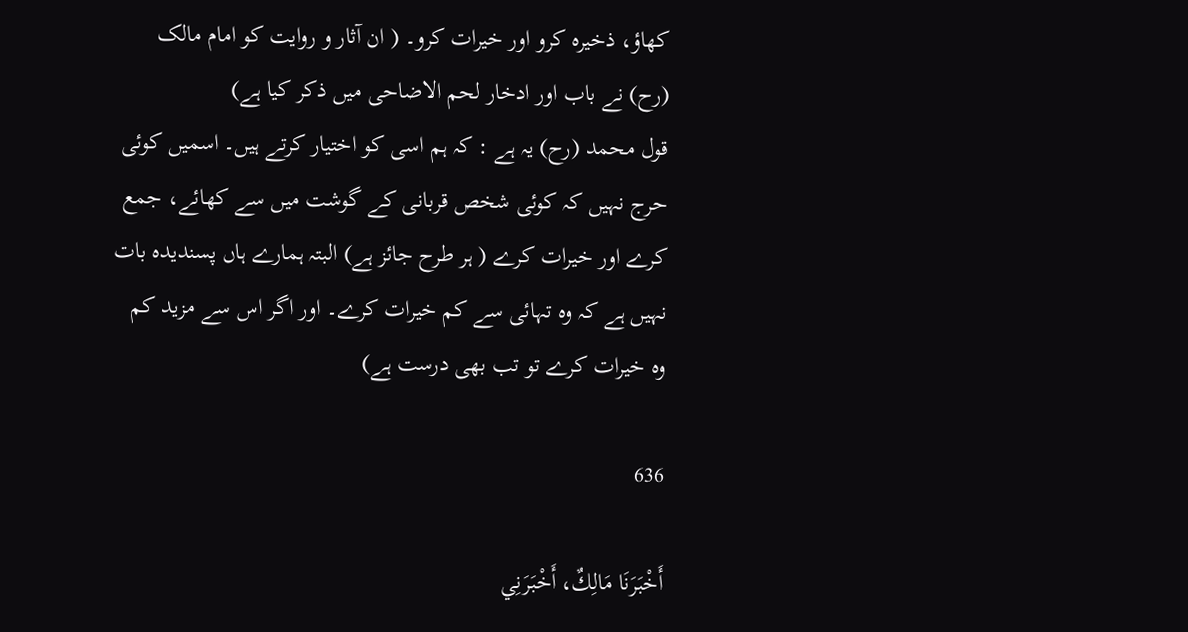کھاؤ، ذخیرہ کرو اور خیرات کرو۔ ( ان آثار و روایت کو امام مالک (رح) نے باب اور ادخار لحم الاضاحی میں ذکر کیا ہے)
قول محمد (رح) یہ ہے : کہ ہم اسی کو اختیار کرتے ہیں۔ اسمیں کوئی حرج نہیں کہ کوئی شخص قربانی کے گوشت میں سے کھائے، جمع کرے اور خیرات کرے ( ہر طرح جائز ہے) البتہ ہمارے ہاں پسندیدہ بات نہیں ہے کہ وہ تہائی سے کم خیرات کرے۔ اور اگر اس سے مزید کم وہ خیرات کرے تو تب بھی درست ہے)

636

أَخْبَرَنَا مَالِكٌ، أَخْبَرَنِي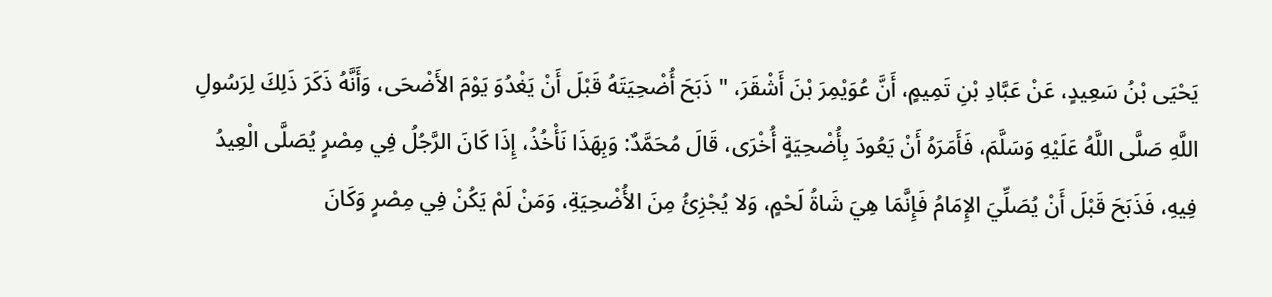يَحْيَى بْنُ سَعِيدٍ، عَنْ عَبَّادِ بْنِ تَمِيمٍ، أَنَّ عُوَيْمِرَ بْنَ أَشْقَرَ، " ذَبَحَ أُضْحِيَتَهُ قَبْلَ أَنْ يَغْدُوَ يَوْمَ الأَضْحَى، وَأَنَّهُ ذَكَرَ ذَلِكَ لِرَسُولِ اللَّهِ صَلَّى اللَّهُ عَلَيْهِ وَسَلَّمَ، فَأَمَرَهُ أَنْ يَعُودَ بِأُضْحِيَةٍ أُخْرَى، قَالَ مُحَمَّدٌ: وَبِهَذَا نَأْخُذُ، إِذَا كَانَ الرَّجُلُ فِي مِصْرٍ يُصَلَّى الْعِيدُ فِيهِ، فَذَبَحَ قَبْلَ أَنْ يُصَلِّيَ الإِمَامُ فَإِنَّمَا هِيَ شَاةُ لَحْمٍ، وَلا يُجْزِئُ مِنَ الأُضْحِيَةِ، وَمَنْ لَمْ يَكُنْ فِي مِصْرٍ وَكَانَ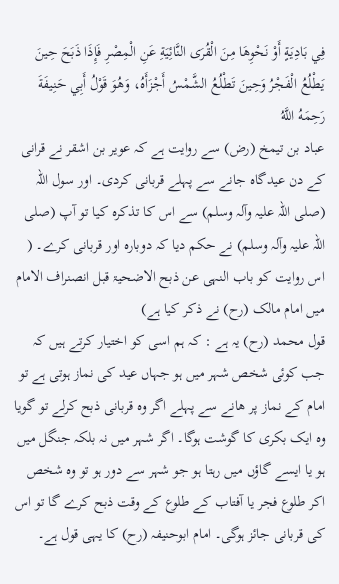فِي بَادِيَةٍ أَوْ نَحْوِهَا مِنَ الْقُرَى النَّائِيَةِ عَنِ الْمِصْرِ فَإِذَا ذَبَحَ حِينَ يَطْلُعُ الْفَجْرُ وَحِينَ تَطْلُعُ الشَّمْسُ أَجْزَأَهُ، وَهُوَ قَوْلُ أَبِي حَنِيفَةَ رَحِمَهُ اللَّهُ
عباد بن تیمخ (رض) سے روایت ہے کہ عویر بن اشقر نے قرانی کے دن عیدگاہ جانے سے پہلے قربانی کردی۔ اور سول اللہ (صلی اللہ علیہ وآلہ وسلم) سے اس کا تذکرہ کیا تو آپ (صلی اللہ علیہ وآلہ وسلم) نے حکم دیا کہ دوبارہ اور قربانی کرے۔ ( اس روایت کو باب النہی عن ذبح الاضحیۃ قبل انصنراف الامام میں امام مالک (رح) نے ذکر کیا ہے)
قول محمد (رح) یہ ہے : کہ ہم اسی کو اختیار کرتے ہیں کہ جب کوئی شخص شہر میں ہو جہاں عید کی نماز ہوتی ہے تو امام کے نماز پر ھانے سے پہلے اگر وہ قربانی ذبح کرلے تو گویا وہ ایک بکری کا گوشت ہوگا۔ اگر شہر میں نہ بلکہ جنگل میں ہو یا ایسے گاؤں میں رہتا ہو جو شہر سے دور ہو تو وہ شخص اکر طلوع فجر یا آفتاب کے طلوع کے وقت ذبح کرے گا تو اس کی قربانی جائز ہوگی۔ امام ابوحنیفہ (رح) کا یہی قول ہے۔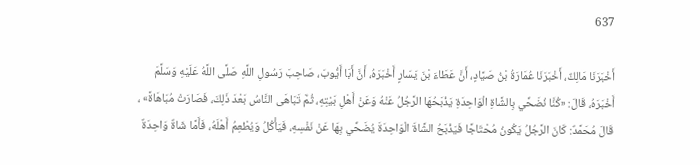637

أَخْبَرَنَا مَالِكٌ، أَخْبَرَنَا عُمَارَةُ بْنُ صَيَّادٍ، أَنَّ عَطَاءَ بْنَ يَسَارٍ أَخْبَرَهُ، أَنَّ أَبَا أَيُّوبَ، صَاحِبَ رَسُولِ اللَّهِ صَلَّى اللَّهُ عَلَيْهِ وَسَلَّمَ أَخْبَرَهُ، قَالَ: «كُنَّا نُضَحِّي بِالشَّاةِ الْوَاحِدَةِ يَذْبَحُهَا الرَّجُلُ عَنْهُ وَعَنْ أَهْلِ بَيْتِهِ، ثُمَّ تَبَاهَى النَّاسُ بَعْدَ ذَلِكَ، فَصَارَتْ مُبَاهَاةً» ، قَالَ مُحَمَّدٌ: كَانَ الرَّجُلُ يَكُونُ مُحْتَاجًا فَيَذْبَحُ الشَّاةَ الْوَاحِدَةَ يُضَحِّي بِهَا عَنْ نَفْسِهِ، فَيَأْكُلُ وَيُطْعِمُ أَهْلَهُ، فَأَمَّا شَاةٌ وَاحِدَةٌ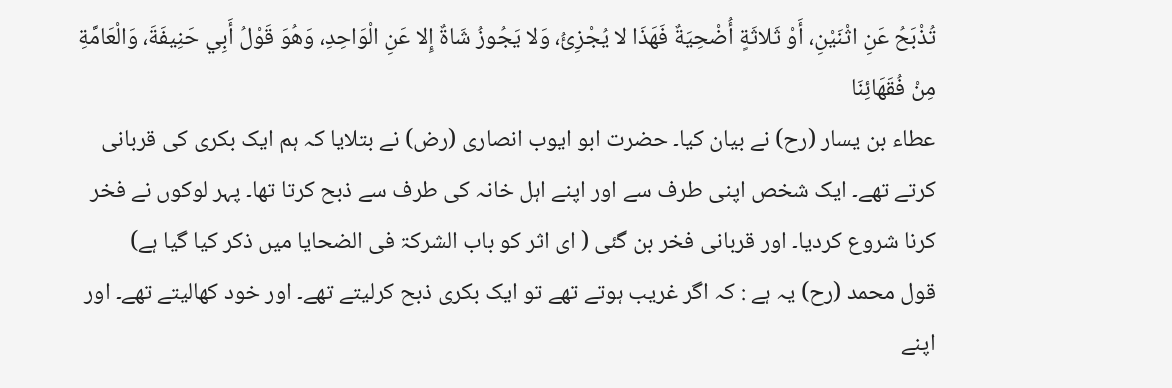تُذْبَحُ عَنِ اثْنَيْنِ، أَوْ ثَلاثَةٍ أُضْحِيَةٌ فَهَذَا لا يُجْزِئُ، وَلا يَجُوزُ شَاةٌ إِلا عَنِ الْوَاحِدِ، وَهُوَ قَوْلُ أَبِي حَنِيفَةَ، وَالْعَامَّةِ مِنْ فُقَهَائِنَا
عطاء بن یسار (رح) نے بیان کیا۔ حضرت ابو ایوب انصاری (رض) نے بتلایا کہ ہم ایک بکری کی قربانی کرتے تھے۔ ایک شخص اپنی طرف سے اور اپنے اہل خانہ کی طرف سے ذبح کرتا تھا۔ پہر لوکوں نے فخر کرنا شروع کردیا۔ اور قربانی فخر بن گئی ( ای اثر کو باب الشرکۃ فی الضحایا میں ذکر کیا گیا ہے)
قول محمد (رح) یہ ہے : کہ اگر غریب ہوتے تھے تو ایک بکری ذبح کرلیتے تھے۔ اور خود کھالیتے تھے۔ اور اپنے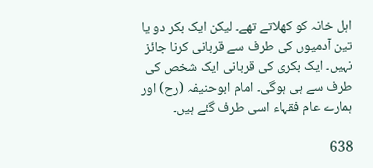اہل خانہ کو کھلاتے تھے۔ لیکن ایک بکر دو یا تین آدمیوں کی طرف سے قربانی کرنا جائز نہیں۔ ایک بکری کی قربانی ایک شخص کی طرف سے ہی ہوگی۔ امام ابوحنیفہ (رح) اور ہمارے عام فقہاء اسی طرف گئے ہیں۔

638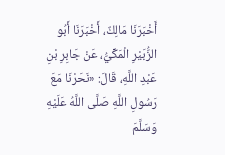أَخْبَرَنَا مَالِكٌ، أَخْبَرَنَا أَبُو الزُّبَيْرِ الْمَكِّيُّ، عَنْ جَابِرِ بْنِ عَبْدِ اللَّهِ، قَالَ: «نَحَرْنَا مَعَ رَسُولِ اللَّهِ صَلَّى اللَّهُ عَلَيْهِ وَسَلَّمَ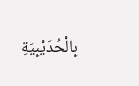بِالْحُدَيْبِيَةِ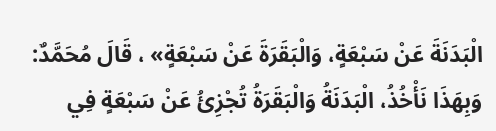الْبَدَنَةَ عَنْ سَبْعَةٍ، وَالْبَقَرَةَ عَنْ سَبْعَةٍ» ، قَالَ مُحَمَّدٌ: وَبِهَذَا نَأْخُذُ، الْبَدَنَةُ وَالْبَقَرَةُ تُجْزِئُ عَنْ سَبْعَةٍ فِي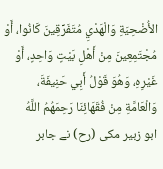الأُضْحِيَةِ وَالْهَدْيِ مُتَفَرِّقِينَ كَانُوا، أَوْ مُجْتَمِعِينَ مِنْ أَهْلِ بَيْتٍ وَاحِدٍ، أَوْ غَيْرِهِ، وَهُوَ قَوْلُ أَبِي حَنِيفَةَ، وَالْعَامَّةِ مِنْ فُقَهَائِنَا رَحِمَهُمُ اللَّهُ
ابو زبیر مکی (رح) نے جابر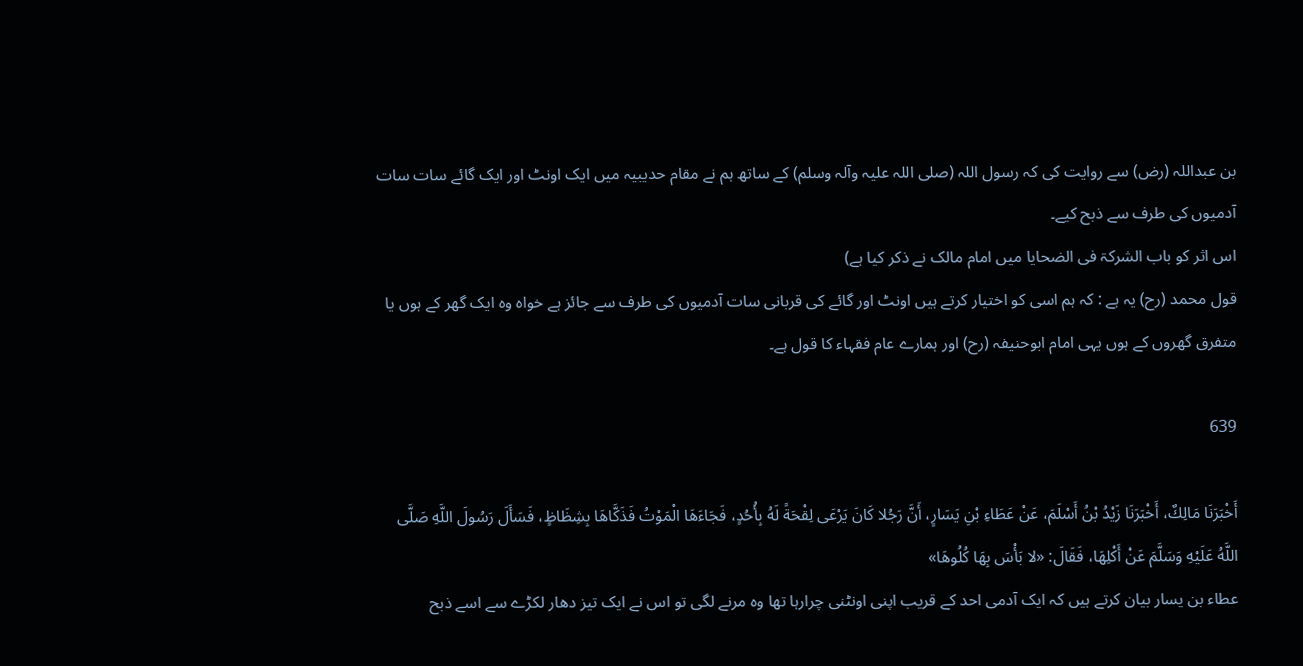بن عبداللہ (رض) سے روایت کی کہ رسول اللہ (صلی اللہ علیہ وآلہ وسلم) کے ساتھ ہم نے مقام حدیبیہ میں ایک اونٹ اور ایک گائے سات سات آدمیوں کی طرف سے ذبح کیے۔
اس اثر کو باب الشرکۃ فی الضحایا میں امام مالک نے ذکر کیا ہے)
قول محمد (رح) یہ ہے : کہ ہم اسی کو اختیار کرتے ہیں اونٹ اور گائے کی قربانی سات آدمیوں کی طرف سے جائز ہے خواہ وہ ایک گھر کے ہوں یا متفرق گھروں کے ہوں یہی امام ابوحنیفہ (رح) اور ہمارے عام فقہاء کا قول ہے۔

639

أَخْبَرَنَا مَالِكٌ، أَخْبَرَنَا زَيْدُ بْنُ أَسْلَمَ، عَنْ عَطَاءِ بْنِ يَسَارٍ، أَنَّ رَجُلا كَانَ يَرْعَى لِقْحَةً لَهُ بِأُحُدٍ، فَجَاءَهَا الْمَوْتُ فَذَكَّاهَا بِشِظَاظٍ، فَسَأَلَ رَسُولَ اللَّهِ صَلَّى اللَّهُ عَلَيْهِ وَسَلَّمَ عَنْ أَكْلِهَا، فَقَالَ: «لا بَأْسَ بِهَا كُلُوهَا»
عطاء بن یسار بیان کرتے ہیں کہ ایک آدمی احد کے قریب اپنی اونٹنی چرارہا تھا وہ مرنے لگی تو اس نے ایک تیز دھار لکڑے سے اسے ذبح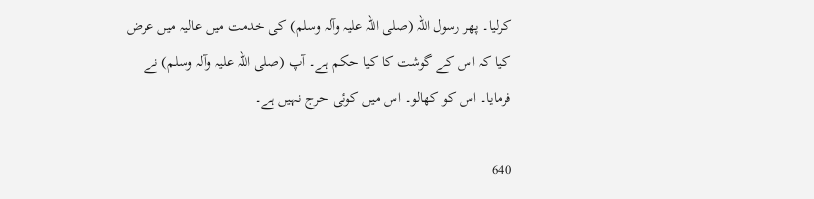کرلیا۔ پھر رسول اللہ (صلی اللہ علیہ وآلہ وسلم) کی خدمت میں عالیہ میں عرض کیا کہ اس کے گوشت کا کیا حکم ہے۔ آپ (صلی اللہ علیہ وآلہ وسلم) نے فرمایا۔ اس کو کھالو۔ اس میں کوئی حرج نہیں ہے۔

640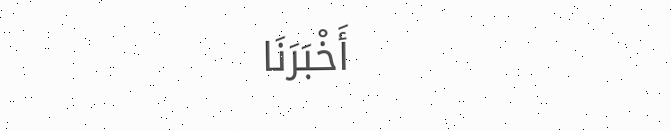أَخْبَرَنَا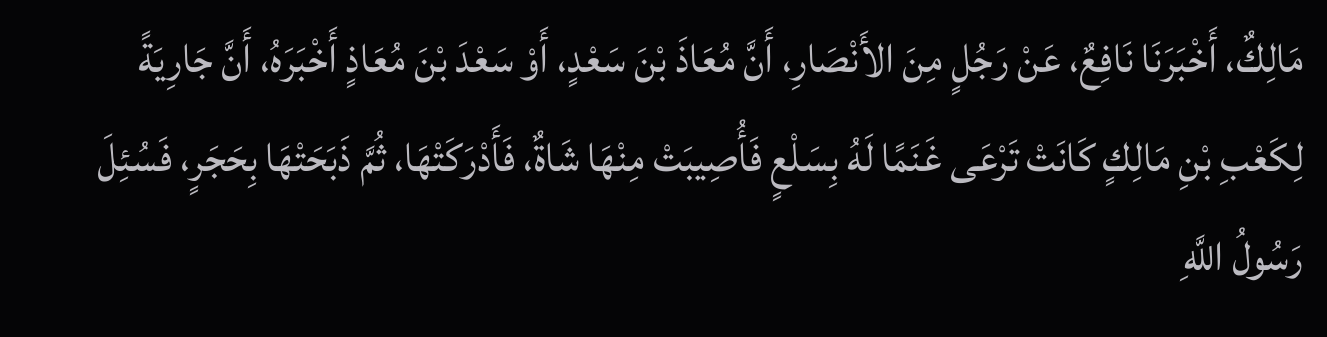مَالِكٌ، أَخْبَرَنَا نَافِعٌ، عَنْ رَجُلٍ مِنَ الأَنْصَارِ، أَنَّ مُعَاذَ بْنَ سَعْدٍ، أَوْ سَعْدَ بْنَ مُعَاذٍ أَخْبَرَهُ، أَنَّ جَارِيَةً لِكَعْبِ بْنِ مَالِكٍ كَانَتْ تَرْعَى غَنَمًا لَهُ بِسَلْعٍ فَأُصِيبَتْ مِنْهَا شَاةٌ، فَأَدْرَكَتْهَا، ثُمَّ ذَبَحَتْهَا بِحَجَرٍ، فَسُئِلَ رَسُولُ اللَّهِ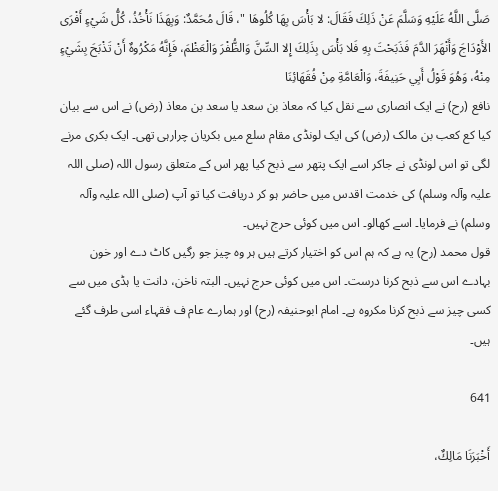صَلَّى اللَّهُ عَلَيْهِ وَسَلَّمَ عَنْ ذَلِكَ فَقَالَ: لا بَأْسَ بِهَا كُلُوهَا "، قَالَ مُحَمَّدٌ: وَبِهَذَا نَأْخُذُ، كُلُّ شَيْءٍ أَفْرَى الأَوْدَاجَ وَأَنْهَرَ الدَّمَ فَذَبَحْتَ بِهِ فَلا بَأْسَ بِذَلِكَ إِلا السِّنَّ وَالظُّفْرَ وَالْعَظْمَ، فَإِنَّهُ مَكْرُوهٌ أَنْ تَذْبَحَ بِشَيْءٍ مِنْهُ، وَهُوَ قَوْلُ أَبِي حَنِيفَةَ، وَالْعَامَّةِ مِنْ فُقَهَائِنَا
نافع (رح) نے ایک انصاری سے نقل کیا کہ معاذ بن سعد یا سعد بن معاذ (رض) نے اس سے بیان کیا کع کعب بن مالک (رض) کی ایک لونڈی مقام سلع میں بکریان چرارہی تھی۔ ایک بکری مرنے لگی تو اس لونڈی نے جاکر اسے ایک پتھر سے ذبح کیا پھر اس کے متعلق رسول اللہ (صلی اللہ علیہ وآلہ وسلم) کی خدمت اقدس میں حاضر ہو کر دریافت کیا تو آپ (صلی اللہ علیہ وآلہ وسلم) نے فرمایا۔ اسے کھالو۔ اس میں کوئی حرج نہیں۔
قول محمد (رح) یہ ہے کہ ہم اس کو اختیار کرتے ہیں ہر وہ چیز جو رگیں کاٹ دے اور خون بہادے اس سے ذبح کرنا درست۔ اس میں کوئی حرج نہیں۔ البتہ ناخن، دانت یا ہڈی میں سے کسی چیز سے ذبح کرنا مکروہ ہے۔ امام ابوحنیفہ (رح) اور ہمارے عام ف فقہاء اسی طرف گئے ہیں۔

641

أَخْبَرَنَا مَالِكٌ،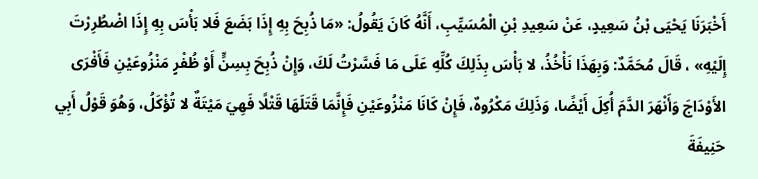أَخْبَرَنَا يَحْيَى بْنُ سَعِيدٍ، عَنْ سَعِيدِ بْنِ الْمُسَيِّبِ، أَنَّهُ كَانَ يَقُولُ: «مَا ذُبِحَ بِهِ إِذَا بَضَعَ فَلا بَأْسَ بِهِ إِذَا اضْطُرِرْتَ إِلَيْهِ» ، قَالَ مُحَمَّدٌ: وَبِهَذَا نَأْخُذُ، لا بَأْسَ بِذَلِكَ كُلِّهِ عَلَى مَا فَسَّرْتُ لَكَ، وَإِنْ ذُبِحَ بِسِنٍّ أَوْ ظُفْرٍ مَنْزُوعَيْنِ فَأَفْرَى الأَوْدَاجَ وَأَنْهَرَ الدَّمَ أُكِلَ أَيْضًا، وَذَلِكَ مَكْرُوهٌ، فَإِنْ كَانَا مَنْزُوعَيْنِ فَإِنَّمَا قَتَلَهَا قَتْلًا فَهِيَ مَيْتَةٌ لا تُؤْكَلُ، وَهُوَ قَوْلُ أَبِي حَنِيفَةَ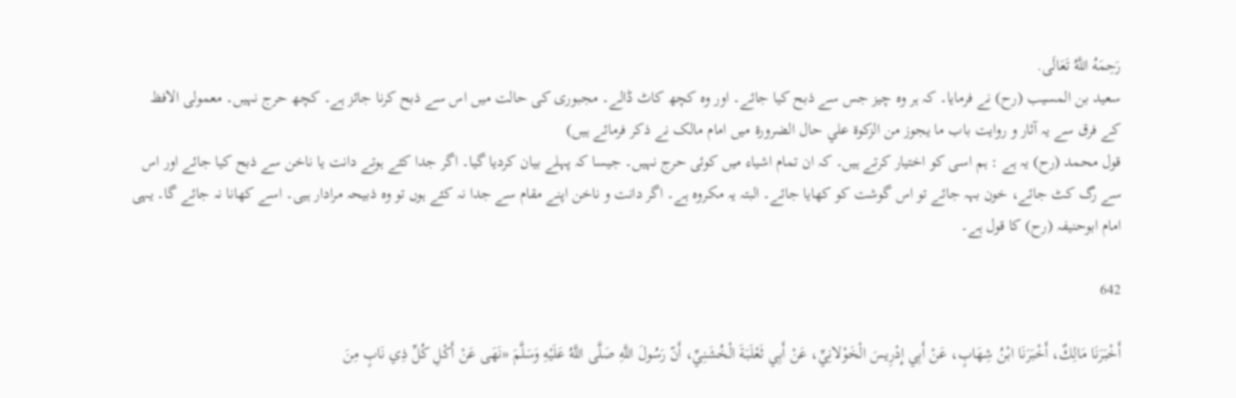رَحِمَهُ اللَّهُ تَعَالَى.
سعید بن المسیب (رح) نے فرمایا۔ کہ ہر وہ چیز جس سے ذبح کیا جائے۔ اور وہ کچھ کاٹ ڈالے۔ مجبوری کی حالت میں اس سے ذبح کرنا جائز ہے۔ کچھ حرج نہیں۔ معمولی الافظ کے فرق سے یہ آثار و روایت باب ما یجوز من الزکوۃ علي حال الضرورۃ میں امام مالک نے ذکر فرمائے ہیں)
قول محمد (رح) یہ ہے : ہم اسی کو اختیار کرتے ہیں۔ کہ ان تمام اشیاء میں کوئی حرج نہیں۔ جیسا کہ پہلے بیان کردیا گیا۔ اگر جدا کئے ہوتے دانت یا ناخن سے ذبح کیا جائے اور اس سے رگ کٹ جائے، خون بہہ جائے تو اس گوشت کو کھایا جائے۔ البتہ یہ مکروہ ہے۔ اگر دانت و ناخن اپنے مقام سے جدا نہ کئے ہوں تو وہ ذبیحہ مرادار ہیی۔ اسے کھانا نہ جائے گا۔ یہی امام ابوحنیفہ (رح) کا قول ہے۔

642

أَخْبَرَنَا مَالِكٌ، أَخْبَرَنَا ابْنُ شِهَابٍ، عَنْ أَبِي إِدْرِيسَ الْخَوْلانِيِّ، عَنْ أَبِي ثَعْلَبَةَ الْخُشَنِيِّ، أَنّ رَسُولَ اللَّهِ صَلَّى اللَّهُ عَلَيْهِ وَسَلَّمَ «نَهَى عَنْ أَكْلِ كُلِّ ذِي نَابٍ مِنَ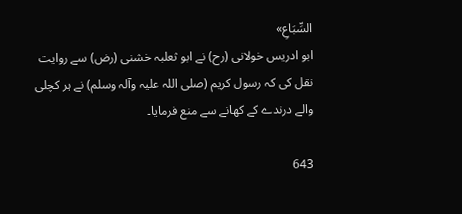السِّبَاعِ»
ابو ادریس خولانی (رح) نے ابو ثعلبہ خشنی (رض) سے روایت نقل کی کہ رسول کریم (صلی اللہ علیہ وآلہ وسلم) نے ہر کچلی والے درندے کے کھانے سے منع فرمایا۔

643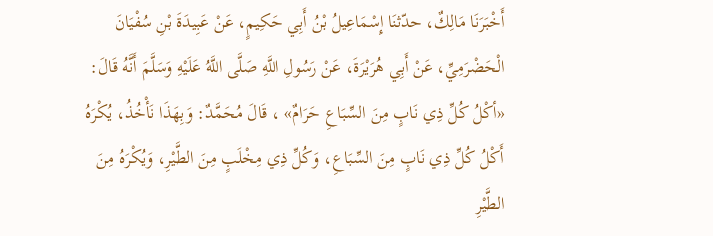أَخْبَرَنَا مَالِكٌ، حدّثنَا إِسْمَاعِيلُ بْنُ أَبِي حَكِيمٍ، عَنْ عَبِيدَةَ بْنِ سُفْيَانَ الْحَضْرَمِيِّ، عَنْ أَبِي هُرَيْرَةَ، عَنْ رَسُولِ اللَّهِ صَلَّى اللَّهُ عَلَيْهِ وَسَلَّمَ أَنَّهُ قَالَ: «أكْلُ كُلِّ ذِي نَابٍ مِنَ السِّبَاعِ حَرَامٌ» ، قَالَ مُحَمَّدٌ: وَبِهَذَا نَأْخُذُ، يُكْرَهُ أَكْلُ كُلِّ ذِي نَابٍ مِنَ السِّبَاعِ، وَكُلِّ ذِي مِخْلَبٍ مِنَ الطَّيْرِ، وَيُكْرَهُ مِنَ الطَّيْرِ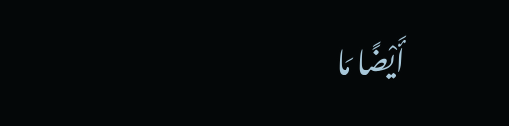أَيْضًا مَا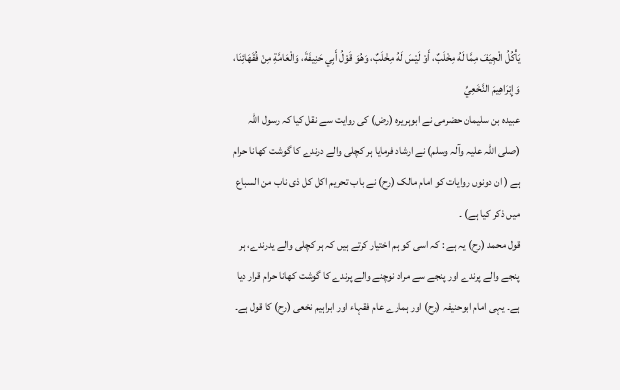يَأْكُلُ الْجِيَفَ مِمَّا لَهُ مِخْلَبٌ، أَوْ لَيْسَ لَهُ مِخْلَبٌ، وَهُوَ قَوْلُ أَبِي حَنِيفَةَ، وَالْعَامَّةِ مِنْ فُقَهَائِنَا، وَإِبْرَاهِيمَ النَّخَعِيِّ
عبیدہ بن سلیمان حضرمی نے ابوہریرہ (رض) کی روایت سے نقل کیا کہ رسول اللہ (صلی اللہ علیہ وآلہ وسلم) نے ارشاد فرمایا ہر کچلی والے درندے کا گوشت کھانا حرام ہے ( ان دونوں روایات کو امام مالک (رح) نے باب تحریم اکل کل ذی ناب من السباع میں ذکر کیا ہے) ۔
قول محمد (رح) یہ ہے : کہ اسی کو ہم اختیار کرتے ہیں کہ ہر کچلی والے یدرندے، ہر پنجے والے پرندے اور پنجے سے مراد نوچنے والے پرندے کا گوشت کھانا حرام قرار دیا ہے۔ یہی امام ابوحنیفہ (رح) اور ہمارے عام فقہاء اور ابراہیم نخعی (رح) کا قول ہے۔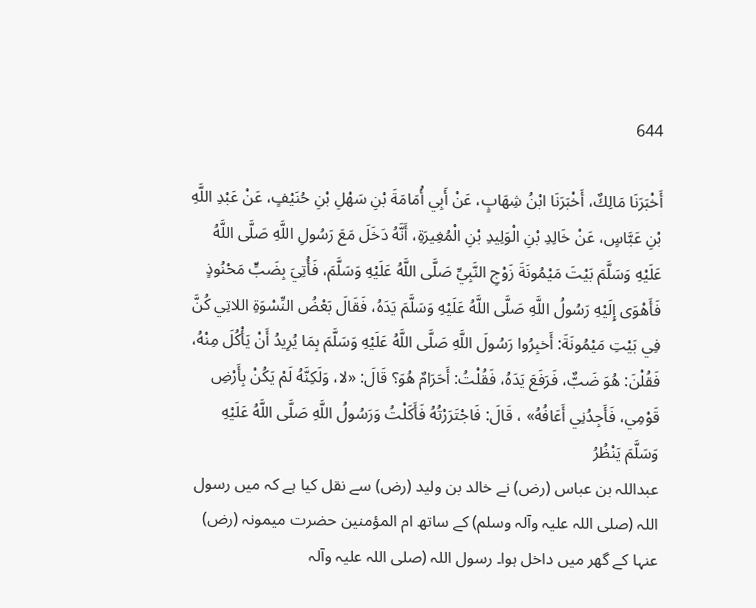644

أَخْبَرَنَا مَالِكٌ، أَخْبَرَنَا ابْنُ شِهَابٍ، عَنْ أَبِي أُمَامَةَ بْنِ سَهْلِ بْنِ حُنَيْفٍ، عَنْ عَبْدِ اللَّهِ بْنِ عَبَّاسٍ، عَنْ خَالِدِ بْنِ الْوَلِيدِ بْنِ الْمُغِيرَةِ، أَنَّهُ دَخَلَ مَعَ رَسُولِ اللَّهِ صَلَّى اللَّهُ عَلَيْهِ وَسَلَّمَ بَيْتَ مَيْمُونَةَ زَوْجِ النَّبِيِّ صَلَّى اللَّهُ عَلَيْهِ وَسَلَّمَ، فَأُتِيَ بِضَبٍّ مَحْنُوذٍ فَأَهْوَى إِلَيْهِ رَسُولُ اللَّهِ صَلَّى اللَّهُ عَلَيْهِ وَسَلَّمَ يَدَهُ، فَقَالَ بَعْضُ النِّسْوَةِ اللاتِي كُنَّ فِي بَيْتِ مَيْمُونَةَ: أَخبِرُوا رَسُولَ اللَّهِ صَلَّى اللَّهُ عَلَيْهِ وَسَلَّمَ بِمَا يُرِيدُ أَنْ يَأْكُلَ مِنْهُ، فَقُلْنَ: هُوَ ضَبٌّ، فَرَفَعَ يَدَهُ، فَقُلْتُ: أَحَرَامٌ هُوَ؟ قَالَ: «لا، وَلَكِنَّهُ لَمْ يَكُنْ بِأَرْضِ قَوْمِي، فَأَجِدُنِي أَعَافُهُ» ، قَالَ: فَاجْتَرَرْتُهُ فَأَكَلْتُ وَرَسُولُ اللَّهِ صَلَّى اللَّهُ عَلَيْهِ وَسَلَّمَ يَنْظُرُ
عبداللہ بن عباس (رض) نے خالد بن ولید (رض) سے نقل کیا ہے کہ میں رسول اللہ (صلی اللہ علیہ وآلہ وسلم) کے ساتھ ام المؤمنین حضرت میمونہ (رض) عنہا کے گھر میں داخل ہوا۔ رسول اللہ (صلی اللہ علیہ وآلہ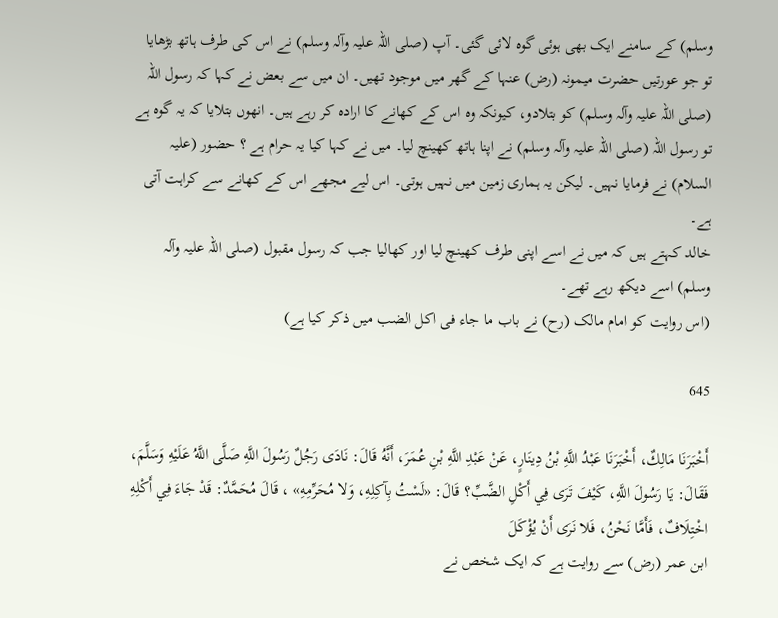وسلم) کے سامنے ایک بھی ہوئی گوہ لائی گئی۔ آپ (صلی اللہ علیہ وآلہ وسلم) نے اس کی طرف ہاتھ بڑھایا تو جو عورتیں حضرت میمونہ (رض) عنہا کے گھر میں موجود تھیں۔ ان میں سے بعض نے کہا کہ رسول اللہ (صلی اللہ علیہ وآلہ وسلم) کو بتلادو، کیونکہ وہ اس کے کھانے کا ارادہ کر رہے ہیں۔ انھوں بتلایا کہ یہ گوہ ہے تو رسول اللہ (صلی اللہ علیہ وآلہ وسلم) نے اپنا ہاتھ کھینچ لیا۔ میں نے کہا کیا یہ حرام ہے ؟ حضور (علیہ السلام) نے فرمایا نہیں۔ لیکن یہ ہماری زمین میں نہیں ہوتی۔ اس لیے مجھے اس کے کھانے سے کراہت آتی ہے۔
خالد کہتے ہیں کہ میں نے اسے اپنی طرف کھینچ لیا اور کھالیا جب کہ رسول مقبول (صلی اللہ علیہ وآلہ وسلم) اسے دیکھ رہے تھے۔
(اس روایت کو امام مالک (رح) نے باب ما جاء فی اکل الضب میں ذکر کیا ہے)

645

أَخْبَرَنَا مَالِكٌ، أَخْبَرَنَا عَبْدُ اللَّهِ بْنُ دِينَارٍ، عَنْ عَبْدِ اللَّهِ بْنِ عُمَرَ، أَنَّهُ قَالَ: نَادَى رَجُلٌ رَسُولَ اللَّهِ صَلَّى اللَّهُ عَلَيْهِ وَسَلَّمَ، فَقَالَ: يَا رَسُولَ اللَّهِ، كَيْفَ تَرَى فِي أَكْلِ الضَّبِّ؟ قَالَ: «لَسْتُ بِآكِلِهِ، وَلا مُحَرِّمِهِ» ، قَالَ مُحَمَّدٌ: قَدْ جَاءَ فِي أَكْلِهِ اخْتِلَافٌ، فَأَمَّا نَحْنُ، فَلا نَرَى أَنْ يُؤْكَلَ
ابن عمر (رض) سے روایت ہے کہ ایک شخص نے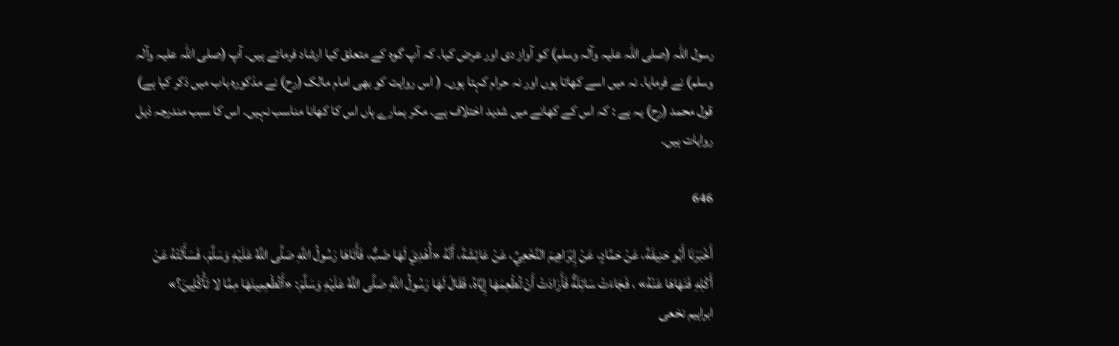رسول اللہ (صلی اللہ علیہ وآلہ وسلم) کو آواز دی اور عرض کیا۔ کہ آپ گوہ کے متعلق کیا ارشاد فرماتے ہیں۔ آپ (صلی اللہ علیہ وآلہ وسلم) نے فرمایا۔ نہ میں اسے کھاتا ہوں اور نہ حرام کہتا ہوں۔ ( اس روایت کو بھی امام مالک (رح) نے مذکورہ باب میں ذکر کیا ہے)
قول محمد (رح) یہ ہے : کہ اس کے کھانے میں شدید اختلاف ہے۔ مکر ہمارے ہاں اس کا کھانا مناسب نہیں۔ اس کا سبب مندرجہ ذیل روایات ہیں۔

646

أَخْبَرَنَا أَبُو حَنِيفَةَ، عَنْ حَمَّادٍ، عَنْ إِبْرَاهِيمَ النَّخَعِيِّ، عَنْ عَائِشَةَ، أَنَّهُ «أُهْدِيَ لَهَا ضَبٌّ، فَأَتَاهَا رَسُولُ اللَّهِ صَلَّى اللَّهُ عَلَيْهِ وَسَلَّمَ، فَسَأَلَتْهُ عَنْ أَكْلِهِ فَنَهَاهَا عَنْهُ» ، فَجَاءَتْ سَائِلَةٌ فَأَرَادَتْ أَنْ تُطْعِمَهَا إِيَّاهُ، فَقَالَ لَهَا رَسُولُ اللَّهِ صَلَّى اللَّهُ عَلَيْهِ وَسَلَّمَ: «أَتُطْعِمِينَهَا مِمَّا لا تَأْكُلِينَ؟»
ابراہیم نخعی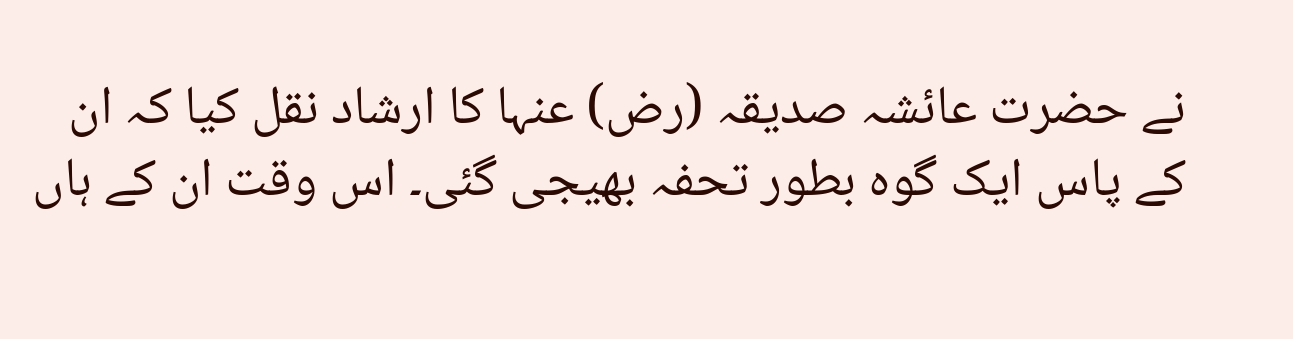نے حضرت عائشہ صدیقہ (رض) عنہا کا ارشاد نقل کیا کہ ان کے پاس ایک گوہ بطور تحفہ بھیجی گئی۔ اس وقت ان کے ہاں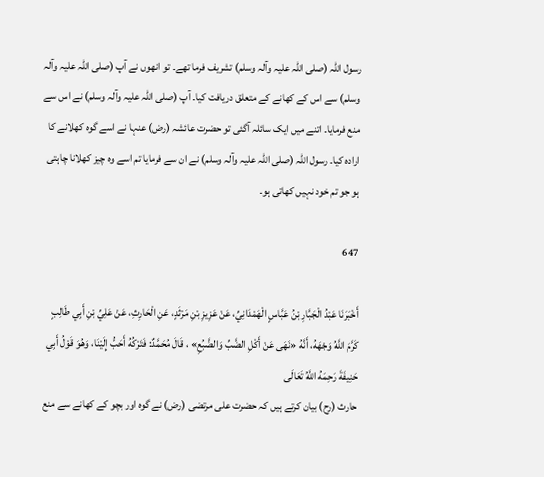رسول اللہ (صلی اللہ علیہ وآلہ وسلم) تشریف فرما تھے۔ تو انھوں نے آپ (صلی اللہ علیہ وآلہ وسلم) سے اس کے کھانے کے متعلق دریافت کیا۔ آپ (صلی اللہ علیہ وآلہ وسلم) نے اس سے منع فرمایا۔ اتنے میں ایک سائلہ آگئی تو حضرت عائشہ (رض) عنہا نے اسے گوہ کھلانے کا ارادہ کیا۔ رسول اللہ (صلی اللہ علیہ وآلہ وسلم) نے ان سے فرمایا تم اسے وہ چیز کھلانا چاہتی ہو جو تم خود نہیں کھاتی ہو۔

647

أَخْبَرَنَا عَبْدُ الْجَبَّارِ بْنُ عَبَّاسٍ الْهَمْدَانِيِّ، عَنْ عَزِيزِ بْنِ مَرْثَدٍ، عَنِ الْحَارِثِ، عَنْ عَلِيِّ بْنِ أَبِي طَالِبٍ كَرَّمَ اللَّهُ وَجْهَهُ، أَنَّهُ «نَهَى عَنْ أَكْلِ الضَّبِّ وَالضَّبُعِ» ، قَالَ مُحَمَّدٌ: فَتَرْكُهُ أَحَبُّ إِلَيْنَا، وَهُوَ قَوْلُ أَبِي حَنِيفَةَ رَحِمَهُ اللَّهُ تَعَالَى
حارث (رح) بیان کرتے ہیں کہ حضرت علی مرتضی (رض) نے گوہ اور بچو کے کھانے سے منع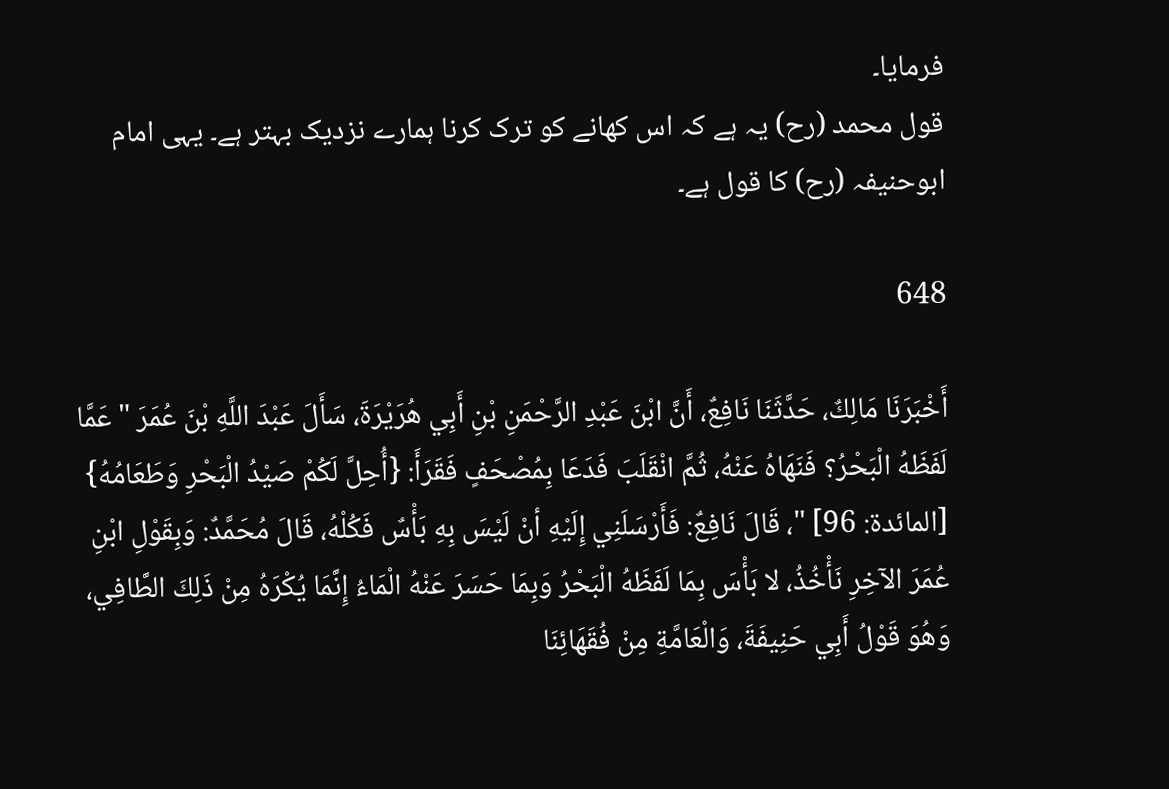فرمایا۔
قول محمد (رح) یہ ہے کہ اس کھانے کو ترک کرنا ہمارے نزدیک بہتر ہے۔ یہی امام ابوحنیفہ (رح) کا قول ہے۔

648

أَخْبَرَنَا مَالِكٌ، حَدَّثَنَا نَافِعٌ، أَنَّ ابْنَ عَبْدِ الرَّحْمَنِ بْنِ أَبِي هُرَيْرَةَ، سَأَلَ عَبْدَ اللَّهِ بْنَ عُمَرَ " عَمَّا لَفَظَهُ الْبَحْرُ؟ فَنَهَاهُ عَنْهُ، ثُمَّ انْقَلَبَ فَدَعَا بِمُصْحَفٍ فَقَرَأَ: {أُحِلَّ لَكُمْ صَيْدُ الْبَحْرِ وَطَعَامُهُ} [المائدة: 96] "، قَالَ نَافِعٌ: فَأَرْسَلَنِي إِلَيْهِ أنْ لَيْسَ بِهِ بَأْسٌ فَكُلْهُ، قَالَ مُحَمَّدٌ: وَبِقَوْلِ ابْنِ عُمَرَ الآخِرِ نَأْخُذُ، لا بَأْسَ بِمَا لَفَظَهُ الْبَحْرُ وَبِمَا حَسَرَ عَنْهُ الْمَاءُ إِنَّمَا يُكْرَهُ مِنْ ذَلِكَ الطَّافِي، وَهُوَ قَوْلُ أَبِي حَنِيفَةَ، وَالْعَامَّةِ مِنْ فُقَهَائِنَا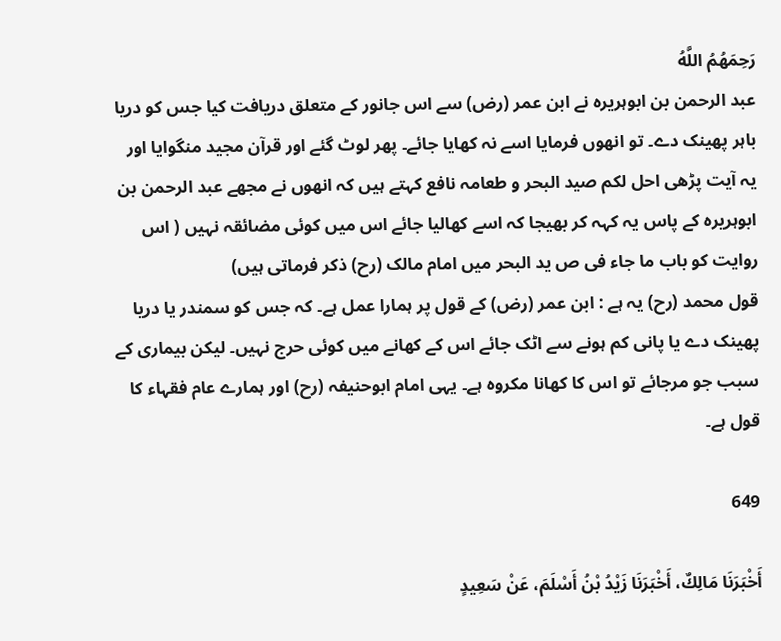رَحِمَهُمُ اللَّهُ
عبد الرحمن بن ابوہریرہ نے ابن عمر (رض) سے اس جانور کے متعلق دریافت کیا جس کو دریا باہر پھینک دے۔ تو انھوں فرمایا اسے نہ کھایا جائے۔ پھر لوٹ گئے اور قرآن مجید منگوایا اور یہ آیت پڑھی احل لکم صید البحر و طعامہ نافع کہتے ہیں کہ انھوں نے مجھے عبد الرحمن بن ابوہریرہ کے پاس یہ کہہ کر بھیجا کہ اسے کھالیا جائے اس میں کوئی مضائقہ نہیں ( اس روایت کو باب ما جاء فی ص ید البحر میں امام مالک (رح) ذکر فرماتی ہیں)
قول محمد (رح) یہ ہے : ابن عمر (رض) کے قول پر ہمارا عمل ہے۔ کہ جس کو سمندر یا دریا پھینک دے یا پانی کم ہونے سے اٹک جائے اس کے کھانے میں کوئی حرج نہیں۔ لیکن بیماری کے سبب جو مرجائے تو اس کا کھانا مکروہ ہے۔ یہی امام ابوحنیفہ (رح) اور ہمارے عام فقہاء کا قول ہے۔

649

أَخْبَرَنَا مَالِكٌ، أَخْبَرَنَا زَيْدُ بْنُ أَسْلَمَ، عَنْ سَعِيدٍ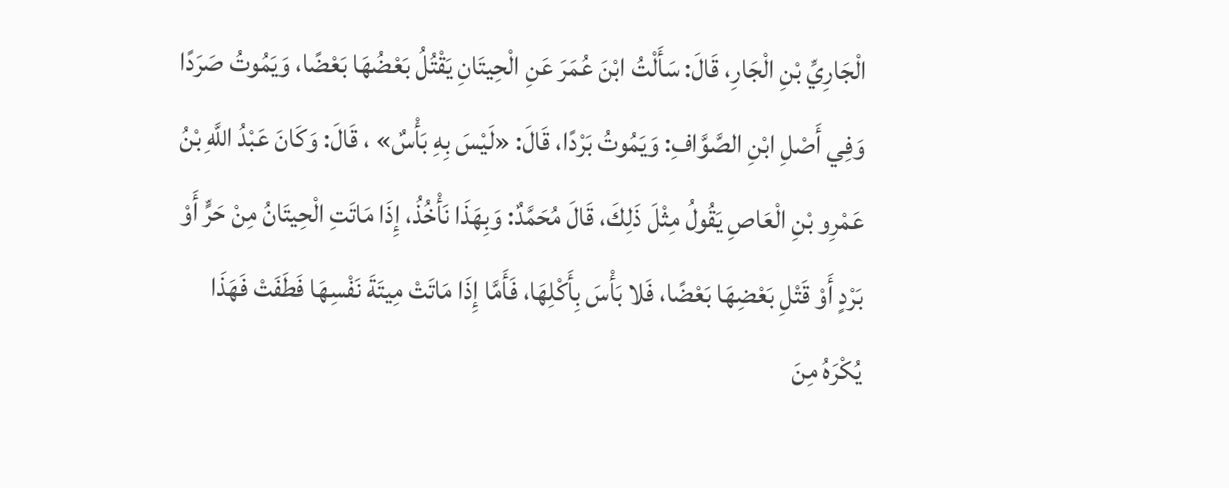الْجَارِيِّ بْنِ الْجَارِ، قَالَ: سَأَلْتُ ابْنَ عُمَرَ عَنِ الْحِيتَانِ يَقْتُلُ بَعْضُهَا بَعْضًا، وَيَمُوتُ صَرَدًا وَفِي أَصْلِ ابْنِ الصَّوَّافِ: وَيَمُوتُ بَرْدًا، قَالَ: «لَيْسَ بِهِ بَأْسٌ» ، قَالَ: وَكَانَ عَبْدُ اللَّهِ بْنُ عَمْرِو بْنِ الْعَاصِ يَقُولُ مِثْلَ ذَلِكَ، قَالَ مُحَمَّدٌ: وَبِهَذَا نَأْخُذُ، إِذَا مَاتَتِ الْحِيتَانُ مِنْ حَرٍّ أَوْ بَرْدٍ أَوْ قَتْلِ بَعْضِهَا بَعْضًا، فَلا بَأْسَ بِأَكْلِهَا، فَأَمَّا إِذَا مَاتَتْ مِيتَةَ نَفْسِهَا فَطَفَتْ فَهَذَا يُكْرَهُ مِنَ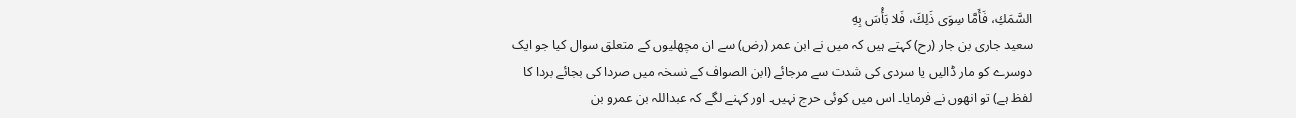السَّمَكِ، فَأَمَّا سِوَى ذَلِكَ، فَلا بَأْسَ بِهِ
سعید جاری بن جار (رح) کہتے ہیں کہ میں نے ابن عمر (رض) سے ان مچھلیوں کے متعلق سوال کیا جو ایک دوسرے کو مار ڈالیں یا سردی کی شدت سے مرجائے (ابن الصواف کے نسخہ میں صردا کی بجائے بردا کا لفظ ہے) تو انھوں نے فرمایا۔ اس میں کوئی حرج نہیں۔ اور کہنے لگے کہ عبداللہ بن عمرو بن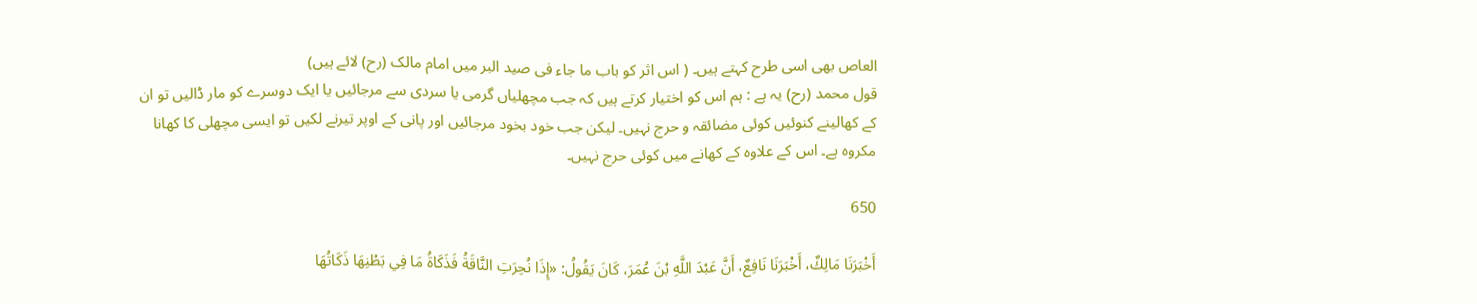العاص بھی اسی طرح کہتے ہیں۔ ( اس اثر کو باب ما جاء فی صید البر میں امام مالک (رح) لائے ہیں)
قول محمد (رح) یہ ہے : ہم اس کو اختیار کرتے ہیں کہ جب مچھلیاں گرمی یا سردی سے مرجائیں یا ایک دوسرے کو مار ڈالیں تو ان کے کھالینے کنوئیں کوئی مضائقہ و حرج نہیں۔ لیکن جب خود بخود مرجائیں اور پانی کے اوپر تیرنے لکیں تو ایسی مچھلی کا کھانا مکروہ ہے۔ اس کے علاوہ کے کھانے میں کوئی حرج نہیں۔

650

أَخْبَرَنَا مَالِكٌ، أَخْبَرَنَا نَافِعٌ، أَنَّ عَبْدَ اللَّهِ بْنَ عُمَرَ، كَانَ يَقُولُ: «إِذَا نُحِرَتِ النَّاقَةُ فَذَكَاةُ مَا فِي بَطْنِهَا ذَكَاتُهَا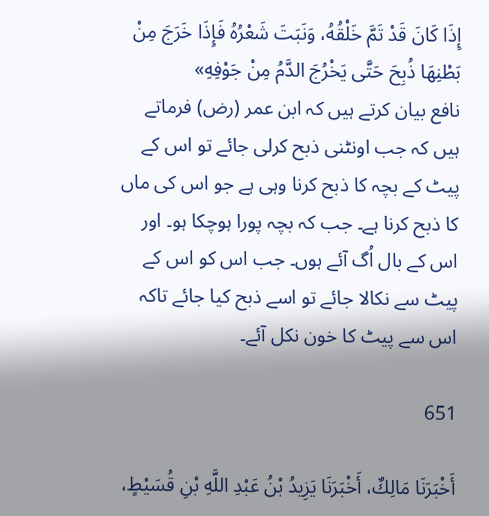إِذَا كَانَ قَدْ تَمَّ خَلْقُهُ، وَنَبَتَ شَعْرُهُ فَإِذَا خَرَجَ مِنْ بَطْنِهَا ذُبِحَ حَتَّى يَخْرُجَ الدَّمُ مِنْ جَوْفِهِ»
نافع بیان کرتے ہیں کہ ابن عمر (رض) فرماتے ہیں کہ جب اونٹنی ذبح کرلی جائے تو اس کے پیٹ کے بچہ کا ذبح کرنا وہی ہے جو اس کی ماں کا ذبح کرنا ہے۔ جب کہ بچہ پورا ہوچکا ہو۔ اور اس کے بال اُگ آئے ہوں۔ جب اس کو اس کے پیٹ سے نکالا جائے تو اسے ذبح کیا جائے تاکہ اس سے پیٹ کا خون نکل آئے۔

651

أَخْبَرَنَا مَالِكٌ، أَخْبَرَنَا يَزِيدُ بْنُ عَبْدِ اللَّهِ بْنِ قُسَيْطٍ،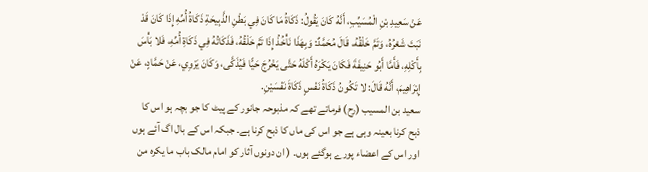عَنْ سَعِيدِ بْنِ الْمُسَيِّبِ، أَنَّهُ كَانَ يَقُولُ: ذَكَاةُ مَا كَانَ فِي بَطْنِ الذَّبِيحَةِ ذَكَاةُ أُمِّهِ إِذَا كَانَ قَدْ نَبَتَ شَعْرُهُ، وَتَمَّ خَلْقُهُ، قَالَ مُحَمَّدٌ: وَبِهَذَا نَأْخُذُ إِذَا تَمَّ خَلْقُهُ، فَذَكَاتُهُ فِي ذَكَاةِ أُمِّهِ، فَلا بَأْسَ بِأَكْلِهِ، فَأَمَّا أَبُو حَنِيفَةَ فَكَانَ يَكْرَهُ أَكْلَهُ حَتَّى يَخْرُجَ حَيًّا فَيُذَكَّى، وَكَانَ يَرْوِي، عَنْ حَمَّادٍ، عَنْ إِبْرَاهِيمَ، أَنَّهُ قَالَ: لا تَكُونُ ذَكَاةُ نَفْسٍ ذَكَاةَ نَفْسَيْنِ.
سعید بن المسیب (رح) فرماتے تھے کہ مذبوحہ جانور کے پیٹ کا جو بچہ ہو اس کا ذبح کرنا بعینہ وہی ہے جو اس کی ماں کا ذبح کرنا ہے۔ جبکہ اس کے بال اگ آئے ہوں اور اس کے اعضاء پورے ہوگئے ہوں۔ ( ان دونوں آثار کو امام مالک باب ما یکرہ من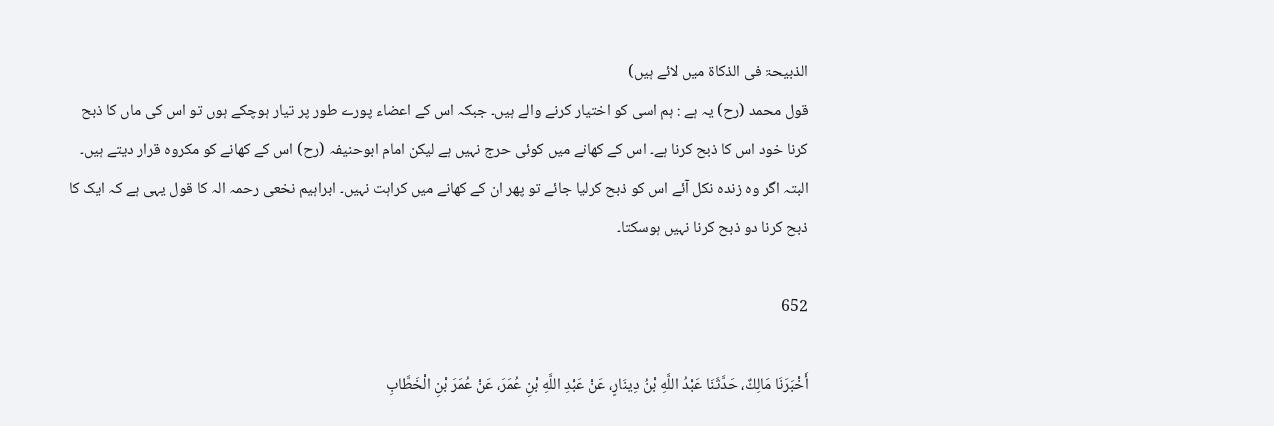الذبیحۃ فی الذکاۃ میں لائے ہیں)
قول محمد (رح) یہ ہے : ہم اسی کو اختیار کرنے والے ہیں۔ جبکہ اس کے اعضاء پورے طور پر تیار ہوچکے ہوں تو اس کی ماں کا ذبح کرنا خود اس کا ذبح کرنا ہے۔ اس کے کھانے میں کوئی حرج نہیں ہے لیکن امام ابوحنیفہ (رح) اس کے کھانے کو مکروہ قرار دیتے ہیں۔ البتہ اگر وہ زندہ نکل آئے اس کو ذبح کرلیا جائے تو پھر ان کے کھانے میں کراہت نہیں۔ ابراہیم نخعی رحمہ الہ کا قول یہی ہے کہ ایک کا ذبح کرنا دو ذبح کرنا نہیں ہوسکتا۔

652

أَخْبَرَنَا مَالِكٌ، حَدَّثَنَا عَبْدُ اللَّهِ بْنُ دِينَارٍ، عَنْ عَبْدِ اللَّهِ بْنِ عُمَرَ، عَنْ عُمَرَ بْنِ الْخَطَّابِ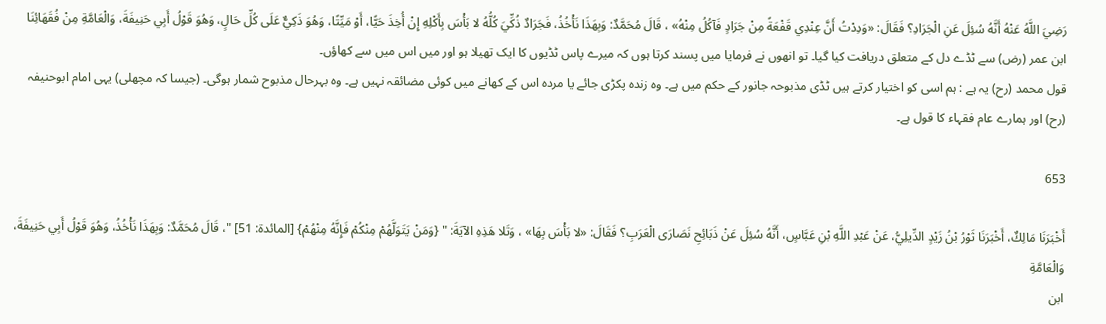رَضِيَ اللَّهُ عَنْهُ أَنَّهُ سُئِلَ عَنِ الْجَرَادِ؟ فَقَالَ: «وَدِدْتُ أَنَّ عِنْدِي قَفْعَةً مِنْ جَرَادٍ فَآكُلُ مِنْهُ» ، قَالَ مُحَمَّدٌ: وَبِهَذَا نَأْخُذُ، فَجَرَادٌ ذُكِّيَ كُلُّهُ لا بَأْسَ بِأَكْلِهِ إِنْ أُخِذَ حَيًّا، أَوْ مَيِّتًا، وَهُوَ ذَكِيٌّ عَلَى كُلِّ حَالٍ، وَهُوَ قَوْلُ أَبِي حَنِيفَةَ، وَالْعَامَّةِ مِنْ فُقَهَائِنَا
ابن عمر (رض) سے ٹڈے دل کے متعلق دریافت کیا گیا۔ تو انھوں نے فرمایا میں پسند کرتا ہوں کہ میرے پاس ٹڈیوں کا ایک تھیلا ہو اور میں اس میں سے کھاؤں۔
قول محمد (رح) یہ ہے : ہم اسی کو اختیار کرتے ہیں ٹڈی مذبوحہ جانور کے حکم میں ہے۔ وہ زندہ پکڑی جائے یا مردہ اس کے کھانے میں کوئی مضائقہ نہیں ہے۔ وہ بہرحال مذبوح شمار ہوگی۔ (جیسا کہ مچھلی) یہی امام ابوحنیفہ (رح) اور ہمارے عام فقہاء کا قول ہے۔

653

أَخْبَرَنَا مَالِكٌ، أَخْبَرَنَا ثَوْرُ بْنُ زَيْدٍ الدِّيلِيُّ، عَنْ عَبْدِ اللَّهِ بْنِ عَبَّاسٍ، أَنَّهُ سُئِلَ عَنْ ذَبَائِحِ نَصَارَى الْعَرَبِ؟ فَقَالَ: «لا بَأْسَ بِهَا» ، وَتَلا هَذِهِ الآيَةَ: " {وَمَنْ يَتَوَلَّهُمْ مِنْكُمْ فَإِنَّهُ مِنْهُمْ} [المائدة: 51] "، قَالَ مُحَمَّدٌ: وَبِهَذَا نَأْخُذُ، وَهُوَ قَوْلُ أَبِي حَنِيفَةَ، وَالْعَامَّةِ
ابن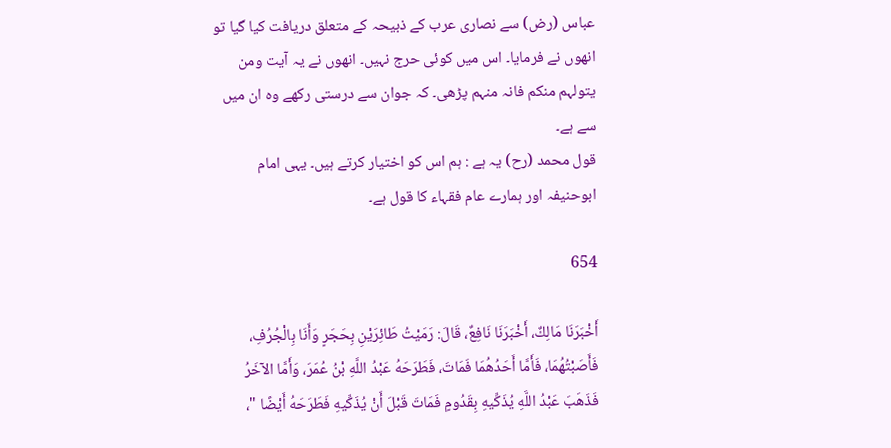عباس (رض) سے نصاری عرب کے ذبیحہ کے متعلق دریافت کیا گیا تو انھوں نے فرمایا۔ اس میں کوئی حرج نہیں۔ انھوں نے یہ آیت ومن یتولہم منکم فانہ منہم پڑھی۔ کہ جوان سے درستی رکھے وہ ان میں سے ہے۔
قول محمد (رح) یہ ہے : ہم اس کو اختیار کرتے ہیں۔ یہی امام ابوحنیفہ اور ہمارے عام فقہاء کا قول ہے۔

654

أَخْبَرَنَا مَالِكٌ، أَخْبَرَنَا نَافِعٌ، قَالَ: رَمَيْتُ طَائِرَيْنِ بِحَجَرٍ وَأَنَا بِالْجُرُفِ، فَأَصَبْتُهُمَا، فَأَمَّا أَحَدُهُمَا فَمَاتَ، فَطَرَحَهُ عَبْدُ اللَّهِ بْنُ عُمَرَ، وَأَمَّا الآخَرُ فَذَهَبَ عَبْدُ اللَّهِ يُذَكِّيهِ بِقَدُومٍ فَمَاتَ قَبْلَ أَنْ يُذَكِّيهِ فَطَرَحَهُ أَيْضًا "،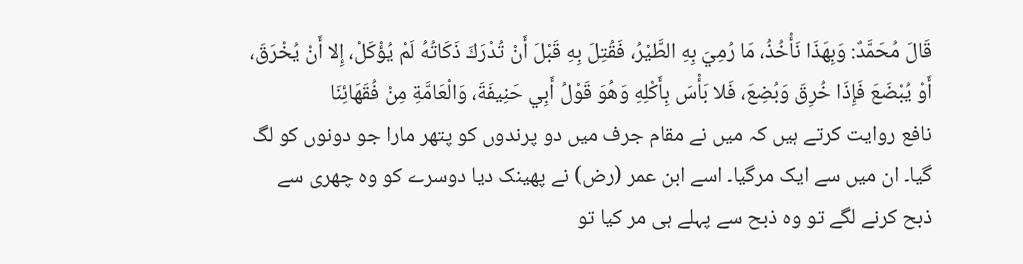قَالَ مُحَمَّدٌ: وَبِهَذَا نَأْخُذُ، مَا رُمِيَ بِهِ الطَّيْرُ، فَقُتِلَ بِهِ قَبْلَ أَنْ تُدْرَكَ ذَكَاتُهُ لَمْ يُؤْكَلْ، إِلا أَنْ يُخْرَقَ، أَوْ يُبْضَعَ فَإِذَا خُرِقَ وَبُضِعَ، فَلا بَأْسَ بِأَكْلِهِ وَهُوَ قَوْلُ أَبِي حَنِيفَةَ، وَالْعَامَّةِ مِنْ فُقَهَائِنَا
نافع روایت کرتے ہیں کہ میں نے مقام جرف میں دو پرندوں کو پتھر مارا جو دونوں کو لگ گیا۔ ان میں سے ایک مرگیا۔ اسے ابن عمر (رض) نے پھینک دیا دوسرے کو وہ چھری سے ذبح کرنے لگے تو وہ ذبح سے پہلے ہی مر کیا تو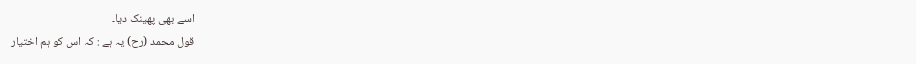اسے بھی پھینک دیا۔
قول محمد (رح) یہ ہے : کہ اس کو ہم اختیار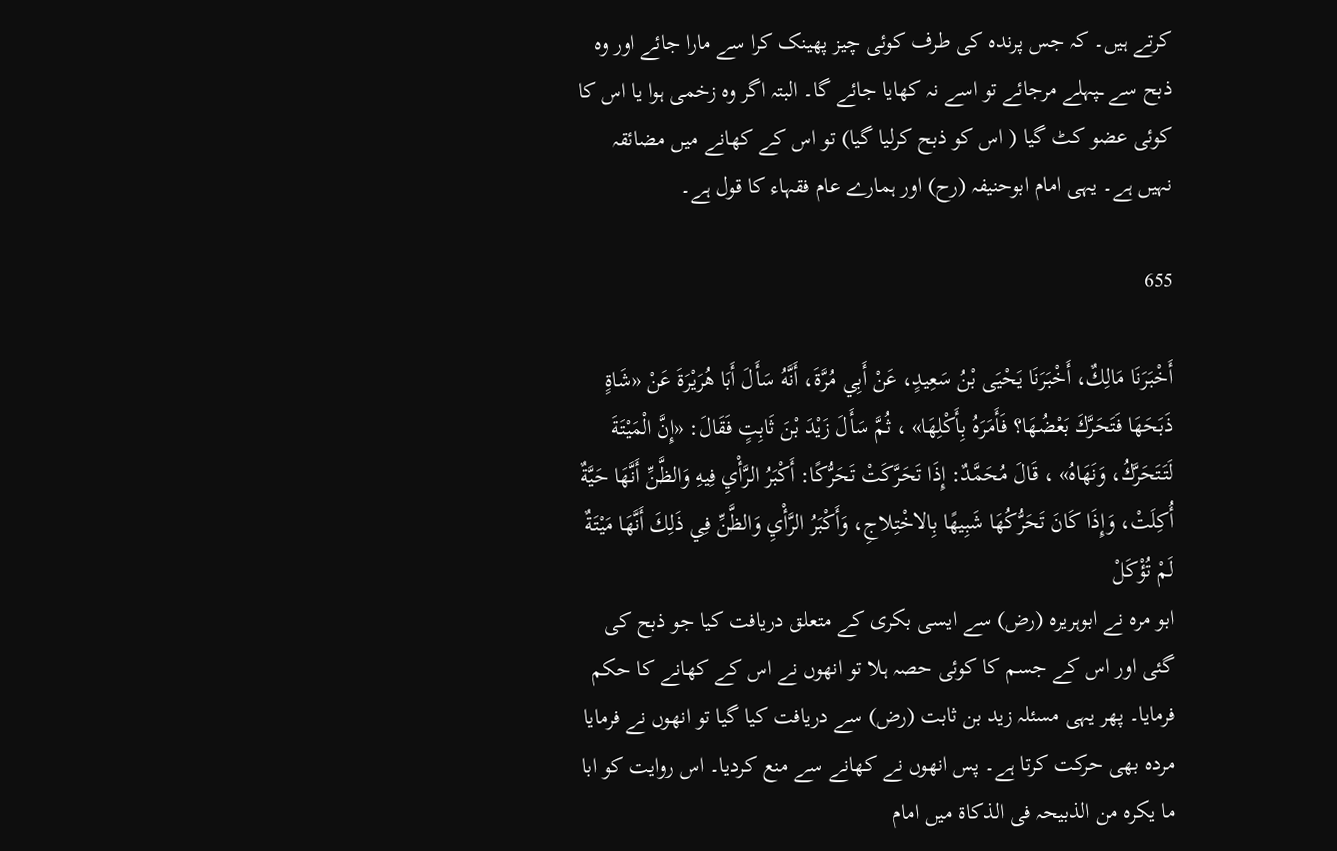کرتے ہیں۔ کہ جس پرندہ کی طرف کوئی چیز پھینک کرا سے مارا جائے اور وہ ذبح سے ــپہلے مرجائے تو اسے نہ کھایا جائے گا۔ البتہ اگر وہ زخمی ہوا یا اس کا کوئی عضو کٹ گیا ( اس کو ذبح کرلیا گیا) تو اس کے کھانے میں مضائقہ نہیں ہے۔ یہی امام ابوحنیفہ (رح) اور ہمارے عام فقہاء کا قول ہے۔

655

أَخْبَرَنَا مَالِكٌ، أَخْبَرَنَا يَحْيَى بْنُ سَعِيدٍ، عَنْ أَبِي مُرَّةَ، أَنَّهُ سَأَلَ أَبَا هُرَيْرَةَ عَنْ «شَاةٍ ذَبَحَهَا فَتَحَرَّكَ بَعْضُهَا؟ فَأَمَرَهُ بِأَكْلِهَا» ، ثُمَّ سَأَلَ زَيْدَ بْنَ ثَابِتٍ فَقَالَ: «إِنَّ الْمَيْتَةَ لَتَتَحَرَّكُ، وَنَهَاهُ» ، قَالَ مُحَمَّدٌ: إِذَا تَحَرَّكَتْ تَحَرُّكًا: أَكْبَرُ الرَّأْيِ فِيهِ وَالظَّنِّ أَنَّهَا حَيَّةٌ أُكِلَتْ، وَإِذَا كَانَ تَحَرُّكُهَا شَبِيهًا بِالاخْتِلاجِ، وَأَكْبَرُ الرَّأْيِ وَالظَّنِّ فِي ذَلِكَ أَنَّهَا مَيْتَةٌ لَمْ تُؤْكَلْ
ابو مرہ نے ابوہریرہ (رض) سے ایسی بکری کے متعلق دریافت کیا جو ذبح کی گئی اور اس کے جسم کا کوئی حصہ ہلا تو انھوں نے اس کے کھانے کا حکم فرمایا۔ پھر یہی مسئلہ زید بن ثابت (رض) سے دریافت کیا گیا تو انھوں نے فرمایا مردہ بھی حرکت کرتا ہے۔ پس انھوں نے کھانے سے منع کردیا۔ اس روایت کو ابا ما یکرہ من الذبیحہ فی الذکاۃ میں امام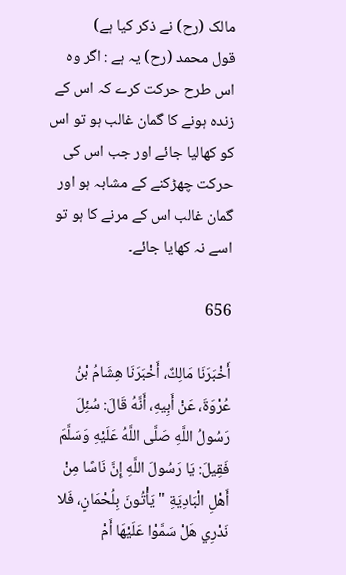مالک (رح) نے ذکر کیا ہے)
قول محمد (رح) یہ ہے : اگر وہ اس طرح حرکت کرے کہ اس کے زندہ ہونے کا گمان غالب ہو تو اس کو کھالیا جائے اور جب اس کی حرکت چھڑکنے کے مشابہ ہو اور گمان غالب اس کے مرنے کا ہو تو اسے نہ کھایا جائے۔

656

أَخْبَرَنَا مَالِكٌ، أَخْبَرَنَا هِشَامُ بْنُ عُرْوَةَ، عَنْ أَبِيهِ، أَنَّهُ قَالَ: سُئِلَ رَسُولُ اللَّهِ صَلَّى اللَّهُ عَلَيْهِ وَسَلَّمَ فَقِيلَ: يَا رَسُولَ اللَّهِ إِنَّ نَاسًا مِنْ أَهْلِ الْبَادِيَةِ " يَأْتُونَ بِلُحْمَانٍ، فَلا نَدْرِي هَلْ سَمَّوْا عَلَيْهَا أَمْ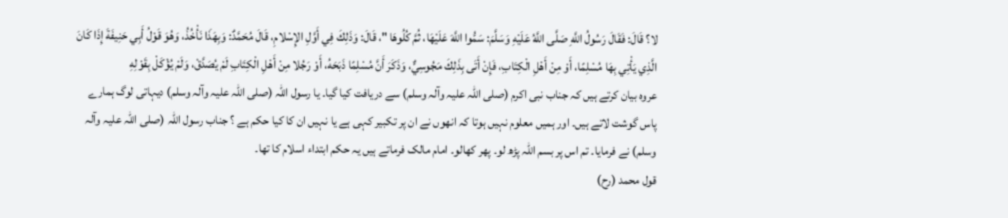لا؟ قَالَ: فَقَالَ رَسُولُ اللَّهِ صَلَّى اللَّهُ عَلَيْهِ وَسَلَّمَ: سَمُّوا اللَّهَ عَلَيْهَا، ثُمَّ كُلُوهَا "، قَالَ: وَذَلِكَ فِي أَوَّلِ الإِسْلامِ، قَالَ مُحَمَّدٌ: وَبِهَذَا نَأْخُذُ، وَهُوَ قَوْلُ أَبِي حَنِيفَةَ إِذَا كَانَ الَّذِي يَأْتِي بِهَا مُسْلِمًا، أَوْ مِنْ أَهْلِ الْكِتَابِ، فَإِنْ أَتَى بِذَلِكَ مَجُوسِيٌّ، وَذَكَرَ أَنَّ مُسْلِمًا ذَبَحَهُ، أَوْ رَجُلا مِنْ أَهْلِ الْكِتَابِ لَمْ يُصَدَّقْ، وَلَمْ يُؤْكَلْ بِقَوْلِهِ
عروہ بیان کرتے ہیں کہ جناب نبی اکرم (صلی اللہ علیہ وآلہ وسلم) سے دریافت کیا گیا۔ یا رسول اللہ (صلی اللہ علیہ وآلہ وسلم) دیہاتی لوگ ہمارے پاس گوشت لاتے ہیں۔ اور ہمیں معلوم نہیں ہوتا کہ انھوں نے ان پر تکبیر کہی ہے یا نہیں ان کا کیا حکم ہے ؟ جناب رسول اللہ (صلی اللہ علیہ وآلہ وسلم) نے فرمایا۔ تم اس پر بسم اللہ پڑھ لو۔ پھر کھالو۔ امام مالک فرماتے ہیں یہ حکم ابتداء اسلام کا تھا۔
قول محمد (رح)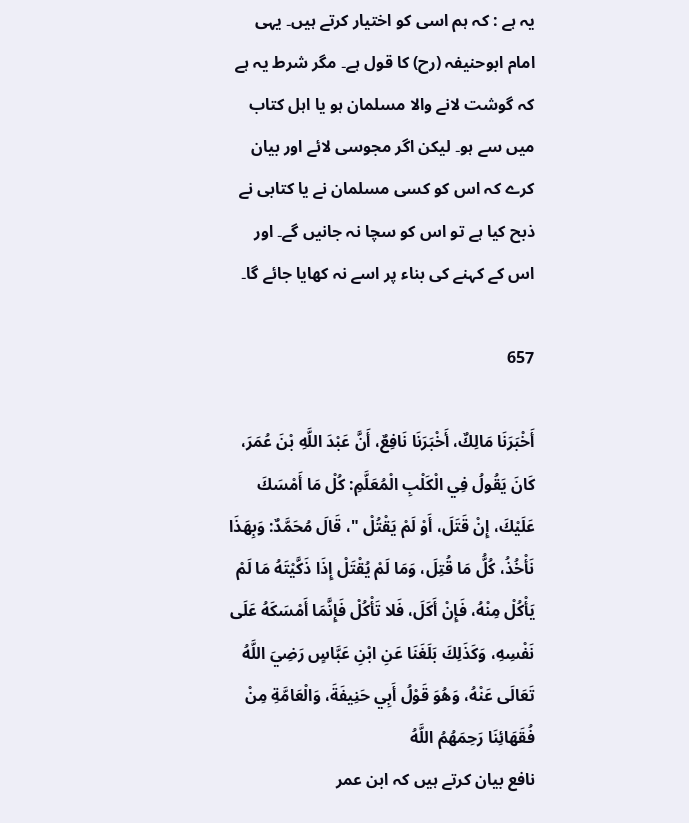یہ ہے : کہ ہم اسی کو اختیار کرتے ہیں۔ یہی امام ابوحنیفہ (رح) کا قول ہے۔ مگر شرط یہ ہے کہ گوشت لانے والا مسلمان ہو یا اہل کتاب میں سے ہو۔ لیکن اگر مجوسی لائے اور بیان کرے کہ اس کو کسی مسلمان نے یا کتابی نے ذبح کیا ہے تو اس کو سچا نہ جانیں گے۔ اور اس کے کہنے کی بناء پر اسے نہ کھایا جائے گا۔

657

أَخْبَرَنَا مَالِكٌ، أَخْبَرَنَا نَافِعٌ، أَنَّ عَبْدَ اللَّهِ بْنَ عُمَرَ، كَانَ يَقُولُ فِي الْكَلْبِ الْمُعَلَّمِ: كُلْ مَا أَمْسَكَ عَلَيْكَ، إِنْ قَتَلَ، أَوْ لَمْ يَقْتُلْ "، قَالَ مُحَمَّدٌ: وَبِهَذَا نَأْخُذُ، كُلُّ مَا قُتِلَ، وَمَا لَمْ يُقْتَلْ إِذَا ذَكَّيْتَهُ مَا لَمْ يَأْكُلْ مِنْهُ، فَإِنْ أَكَلَ، فَلا تَأْكُلْ فَإِنَّمَا أَمْسَكَهُ عَلَى نَفْسِهِ، وَكَذَلِكَ بَلَغَنَا عَنِ ابْنِ عَبَّاسٍ رَضِيَ اللَّهُ تَعَالَى عَنْهُ، وَهُوَ قَوْلُ أَبِي حَنِيفَةَ، وَالْعَامَّةِ مِنْ فُقَهَائِنَا رَحِمَهُمُ اللَّهُ
نافع بیان کرتے ہیں کہ ابن عمر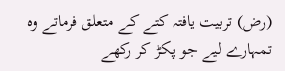(رض) تربیت یافتہ کتے کے متعلق فرماتے وہ تمہارے لیے جو پکڑ کر رکھے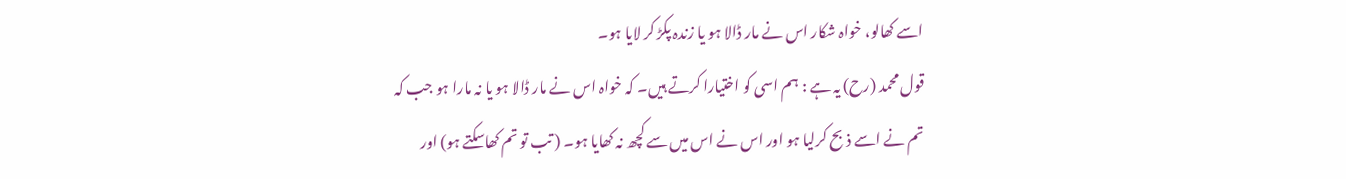اسے کھالو، خواہ شکار اس نے مار ڈالا ہو یا زندہ پکڑ کر لایا ہو۔
قول محمد (رح) یہ ہے : ہم اسی کو اختیارا کرتے ہیں۔ کہ خواہ اس نے مار ڈالا ہو یا نہ مارا ہو جب کہ تم نے اسے ذبح کرلیا ہو اور اس نے اس میں سے کچھ نہ کھایا ہو۔ ( تب تو تم کھاسکتے ہو) اور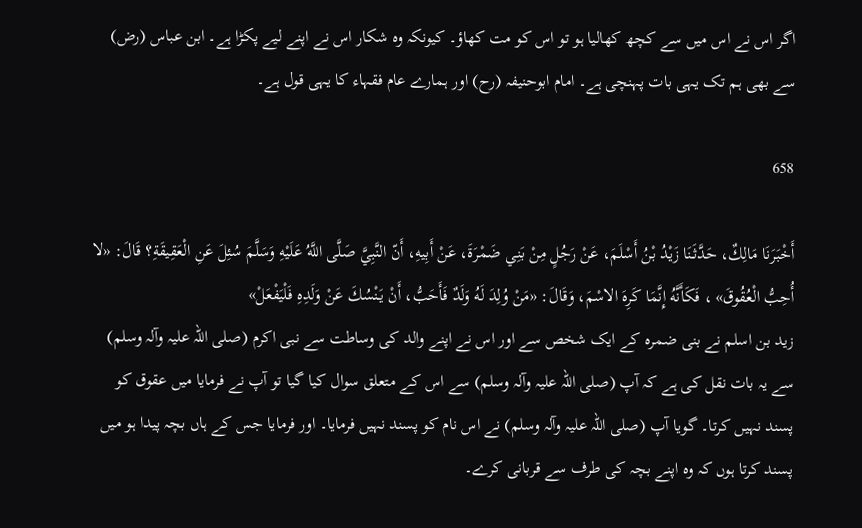اگر اس نے اس میں سے کچھ کھالیا ہو تو اس کو مت کھاؤ۔ کیونکہ وہ شکار اس نے اپنے لیے پکڑا ہے۔ ابن عباس (رض) سے بھی ہم تک یہی بات پہنچی ہے۔ امام ابوحنیفہ (رح) اور ہمارے عام فقہاء کا یہی قول ہے۔

658

أَخْبَرَنَا مَالِكٌ، حَدَّثَنَا زَيْدُ بْنُ أَسْلَمَ، عَنْ رَجُلٍ مِنْ بَنِي ضَمْرَةَ، عَنْ أَبِيهِ، أَنّ النَّبِيَّ صَلَّى اللَّهُ عَلَيْهِ وَسَلَّمَ سُئِلَ عَنِ الْعَقِيقَةِ؟ قَالَ: «لا أُحِبُّ الْعُقُوقَ» ، فَكَأَنَّهُ إِنَّمَا كَرِهَ الاسْمَ، وَقَالَ: «مَنْ وُلِدَ لَهُ وَلَدٌ فَأَحَبُّ، أَنْ يَنْسُكَ عَنْ وَلَدِهِ فَلْيَفْعَلْ»
زید بن اسلم نے بنی ضمرہ کے ایک شخص سے اور اس نے اپنے والد کی وساطت سے نبی اکرم (صلی اللہ علیہ وآلہ وسلم) سے یہ بات نقل کی ہے کہ آپ (صلی اللہ علیہ وآلہ وسلم) سے اس کے متعلق سوال کیا گیا تو آپ نے فرمایا میں عقوق کو پسند نہیں کرتا۔ گویا آپ (صلی اللہ علیہ وآلہ وسلم) نے اس نام کو پسند نہیں فرمایا۔ اور فرمایا جس کے ہاں بچہ پیدا ہو میں پسند کرتا ہوں کہ وہ اپنے بچہ کی طرف سے قربانی کرے۔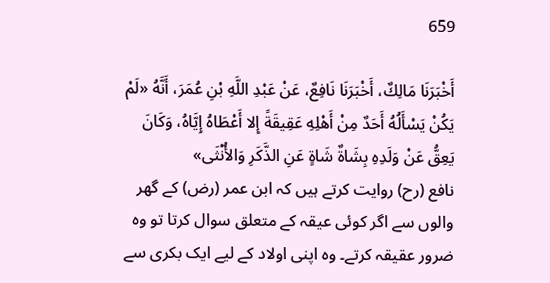659

أَخْبَرَنَا مَالِكٌ، أَخْبَرَنَا نَافِعٌ، عَنْ عَبْدِ اللَّهِ بْنِ عُمَرَ، أَنَّهُ «لَمْ يَكُنْ يَسْأَلُهُ أَحَدٌ مِنْ أَهْلِهِ عَقِيقَةً إِلا أَعْطَاهُ إِيَّاهُ، وَكَانَ يَعِقُّ عَنْ وَلَدِهِ بِشَاةٌ شَاةٍ عَنِ الذَّكَرِ وَالأُنْثَى»
نافع (رح) روایت کرتے ہیں کہ ابن عمر (رض) کے گھر والوں سے اگر کوئی عیقہ کے متعلق سوال کرتا تو وہ ضرور عقیقہ کرتے۔ وہ اپنی اولاد کے لیے ایک بکری سے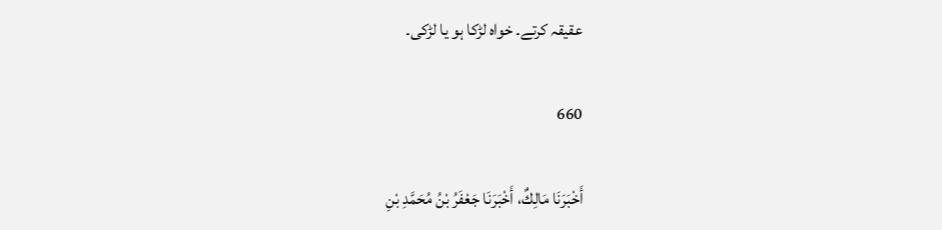عقیقہ کرتے۔ خواہ لڑکا ہو یا لڑکی۔

660

أَخْبَرَنَا مَالِكٌ، أَخْبَرَنَا جَعْفَرُ بْنُ مُحَمَّدِ بْنِ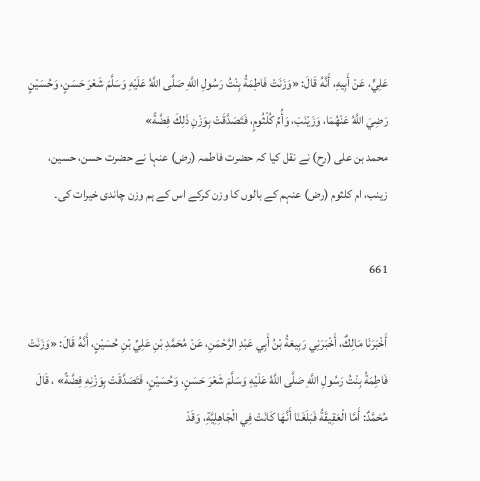عَلِيٍّ، عَنْ أَبِيهِ، أَنَّهُ قَالَ: «وَزَنَتْ فَاطِمَةُ بِنْتُ رَسُولِ اللَّهِ صَلَّى اللَّهُ عَلَيْهِ وَسَلَّمَ شَعْرَ حَسَنٍ، وَحُسَيْنٍ رَضِيَ اللَّهُ عَنْهُمَا، وَزَيْنَبَ، وَأُمِّ كُلْثُومٍ، فَتَصَدَّقَتْ بِوَزْنِ ذَلِكَ فِضَّةً»
محمد بن علی (رح) نے نقل کیا کہ حضرت فاطمہ (رض) عنہا نے حضرت حسن، حسین، زینب، ام کلثوم (رض) عنہم کے بالوں کا وزن کرکے اس کے ہم وزن چاندی خیرات کی۔

661

أَخْبَرَنَا مَالِكٌ، أَخْبَرَنِي رَبِيعَةُ بْنُ أَبِي عَبْدِ الرَّحْمَنِ، عَنْ مُحَمَّدِ بْنِ عَلِيِّ بْنِ حُسَيْنٍ، أَنَّهُ قَالَ: «وَزَنَتْ فَاطِمَةُ بِنْتُ رَسُولِ اللَّهِ صَلَّى اللَّهُ عَلَيْهِ وَسَلَّمَ شَعْرَ حَسَنٍ، وَحُسَيْنٍ، فَتَصَدَّقَتْ بِوَزْنِهِ فِضَّةً» ، قَالَ مُحَمَّدٌ: أَمَّا الْعَقِيقَةُ فَبَلَغَنَا أَنَّهَا كَانَتْ فِي الْجَاهِلِيَّةِ، وَقَدْ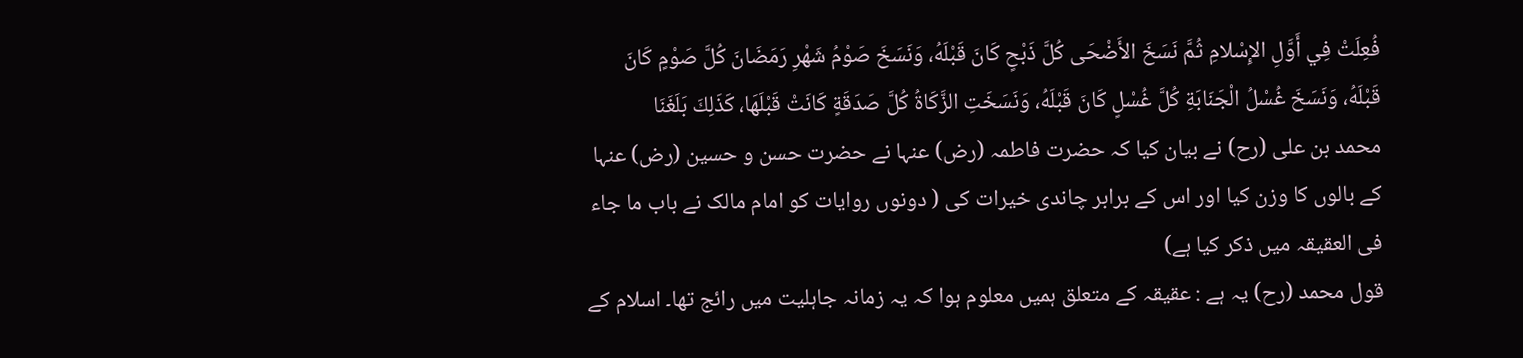فُعِلَتْ فِي أَوَّلِ الإِسْلامِ ثُمَّ نَسَخَ الأَضْحَى كُلَّ ذَبْحٍ كَانَ قَبْلَهُ، وَنَسَخَ صَوْمُ شَهْرِ رَمَضَانَ كُلَّ صَوْمٍ كَانَ قَبْلَهُ، وَنَسَخَ غُسْلُ الْجَنَابَةِ كُلَّ غُسْلٍ كَانَ قَبْلَهُ، وَنَسَخَتِ الزَّكَاةُ كُلَّ صَدَقَةٍ كَانَتْ قَبْلَهَا، كَذَلِكَ بَلَغَنَا
محمد بن علی (رح) نے بیان کیا کہ حضرت فاطمہ (رض) عنہا نے حضرت حسن و حسین (رض) عنہا کے بالوں کا وزن کیا اور اس کے برابر چاندی خیرات کی ( دونوں روایات کو امام مالک نے باب ما جاء فی العقیقہ میں ذکر کیا ہے)
قول محمد (رح) یہ ہے : عقیقہ کے متعلق ہمیں معلوم ہوا کہ یہ زمانہ جاہلیت میں رائج تھا۔ اسلام کے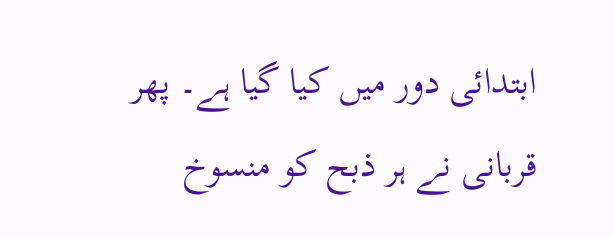ابتدائی دور میں کیا گیا ہے۔ پھر قربانی نے ہر ذبح کو منسوخ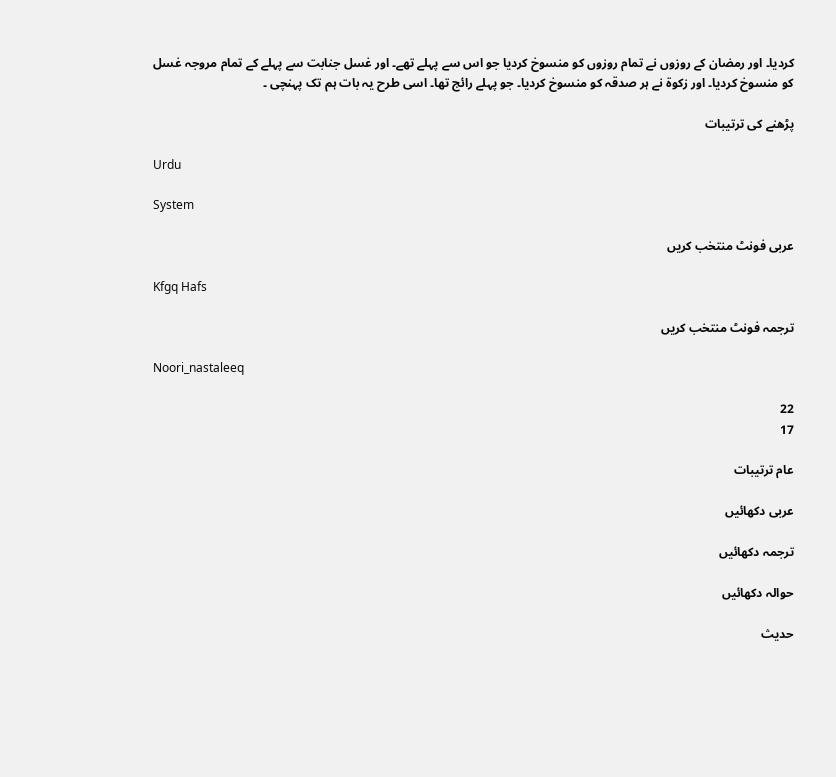کردیا۔ اور رمضان کے روزوں نے تمام روزوں کو منسوخ کردیا جو اس سے پہلے تھے۔ اور غسل جنابت سے پہلے کے تمام مروجہ غسل کو منسوخ کردیا۔ اور زکوۃ نے ہر صدقہ کو منسوخ کردیا۔ جو پہلے رائج تھا۔ اسی طرح یہ بات ہم تک پہنچی ۔

پڑھنے کی ترتیبات

Urdu

System

عربی فونٹ منتخب کریں

Kfgq Hafs

ترجمہ فونٹ منتخب کریں

Noori_nastaleeq

22
17

عام ترتیبات

عربی دکھائیں

ترجمہ دکھائیں

حوالہ دکھائیں

حدیث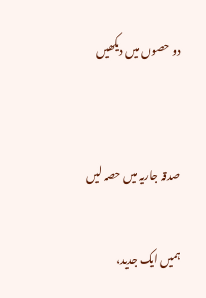دو حصوں میں دیکھیں


صدقہ جاریہ میں حصہ لیں

ہمیں ایک جدید،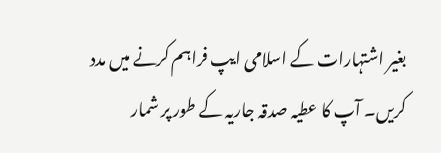بغیر اشتہارات کے اسلامی ایپ فراہم کرنے میں مدد کریں۔ آپ کا عطیہ صدقہ جاریہ کے طور پر شمار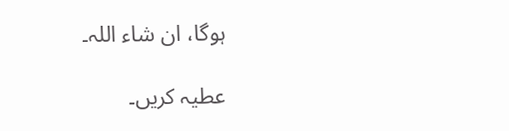ہوگا، ان شاء اللہ۔

عطیہ کریں۔